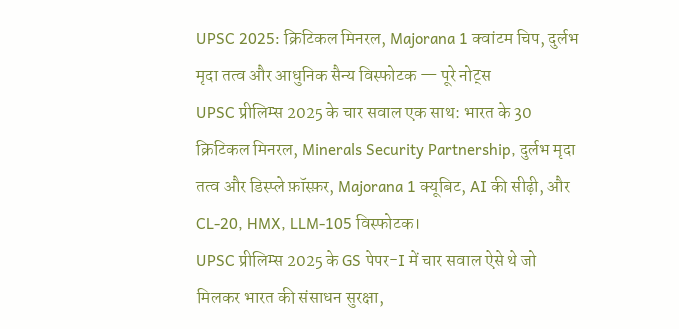UPSC 2025: क्रिटिकल मिनरल, Majorana 1 क्वांटम चिप, दुर्लभ मृदा तत्व और आधुनिक सैन्य विस्फोटक — पूरे नोट्स
UPSC प्रीलिम्स 2025 के चार सवाल एक साथ: भारत के 30 क्रिटिकल मिनरल, Minerals Security Partnership, दुर्लभ मृदा तत्व और डिस्प्ले फ़ॉस्फ़र, Majorana 1 क्यूबिट, AI की सीढ़ी, और CL-20, HMX, LLM-105 विस्फोटक।
UPSC प्रीलिम्स 2025 के GS पेपर-I में चार सवाल ऐसे थे जो मिलकर भारत की संसाधन सुरक्षा,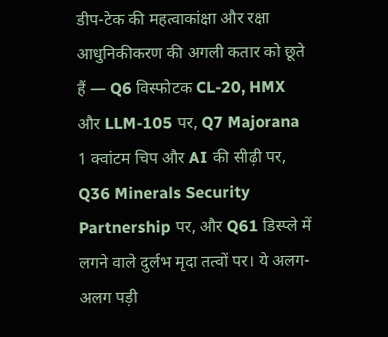डीप-टेक की महत्वाकांक्षा और रक्षा आधुनिकीकरण की अगली कतार को छूते हैं — Q6 विस्फोटक CL-20, HMX और LLM-105 पर, Q7 Majorana 1 क्वांटम चिप और AI की सीढ़ी पर, Q36 Minerals Security Partnership पर, और Q61 डिस्प्ले में लगने वाले दुर्लभ मृदा तत्वों पर। ये अलग-अलग पड़ी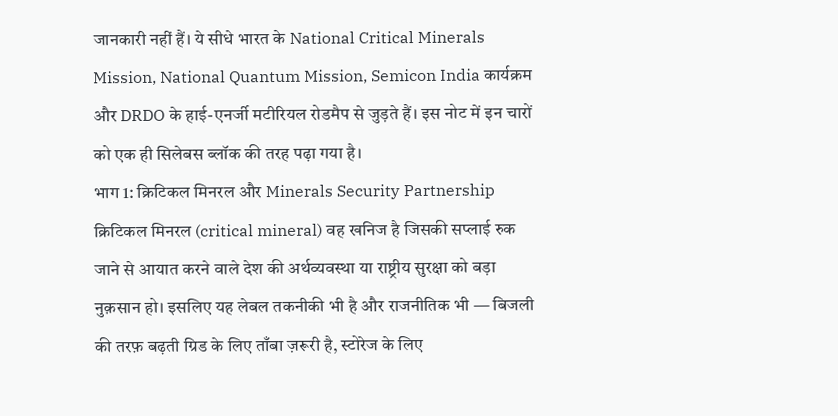जानकारी नहीं हैं। ये सीधे भारत के National Critical Minerals Mission, National Quantum Mission, Semicon India कार्यक्रम और DRDO के हाई-एनर्जी मटीरियल रोडमैप से जुड़ते हैं। इस नोट में इन चारों को एक ही सिलेबस ब्लॉक की तरह पढ़ा गया है।
भाग 1: क्रिटिकल मिनरल और Minerals Security Partnership
क्रिटिकल मिनरल (critical mineral) वह खनिज है जिसकी सप्लाई रुक जाने से आयात करने वाले देश की अर्थव्यवस्था या राष्ट्रीय सुरक्षा को बड़ा नुक़सान हो। इसलिए यह लेबल तकनीकी भी है और राजनीतिक भी — बिजली की तरफ़ बढ़ती ग्रिड के लिए ताँबा ज़रूरी है, स्टोरेज के लिए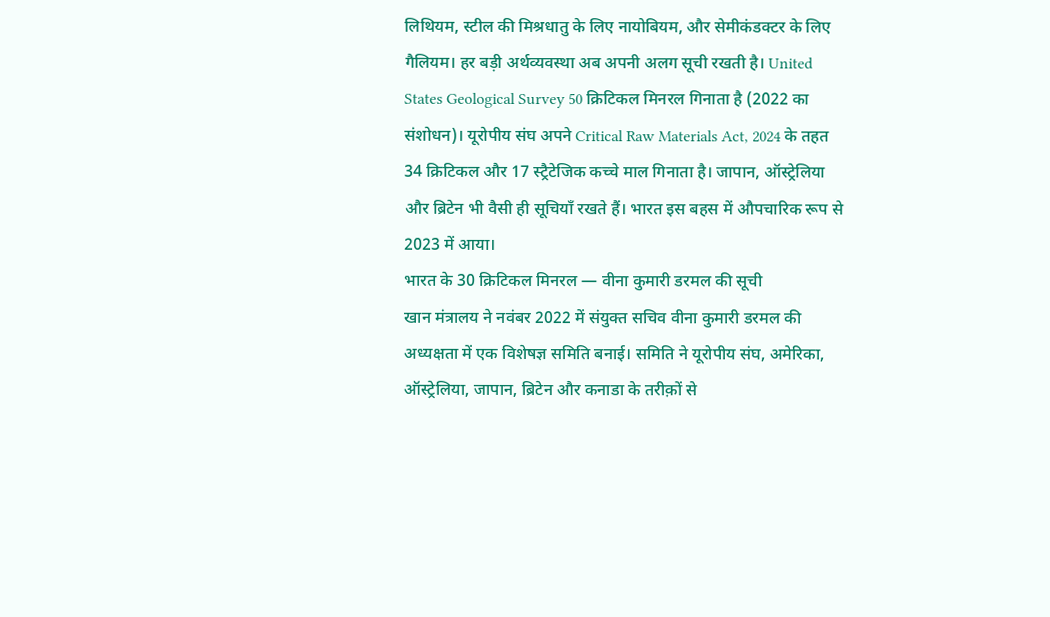लिथियम, स्टील की मिश्रधातु के लिए नायोबियम, और सेमीकंडक्टर के लिए गैलियम। हर बड़ी अर्थव्यवस्था अब अपनी अलग सूची रखती है। United States Geological Survey 50 क्रिटिकल मिनरल गिनाता है (2022 का संशोधन)। यूरोपीय संघ अपने Critical Raw Materials Act, 2024 के तहत 34 क्रिटिकल और 17 स्ट्रैटेजिक कच्चे माल गिनाता है। जापान, ऑस्ट्रेलिया और ब्रिटेन भी वैसी ही सूचियाँ रखते हैं। भारत इस बहस में औपचारिक रूप से 2023 में आया।
भारत के 30 क्रिटिकल मिनरल — वीना कुमारी डरमल की सूची
खान मंत्रालय ने नवंबर 2022 में संयुक्त सचिव वीना कुमारी डरमल की अध्यक्षता में एक विशेषज्ञ समिति बनाई। समिति ने यूरोपीय संघ, अमेरिका, ऑस्ट्रेलिया, जापान, ब्रिटेन और कनाडा के तरीक़ों से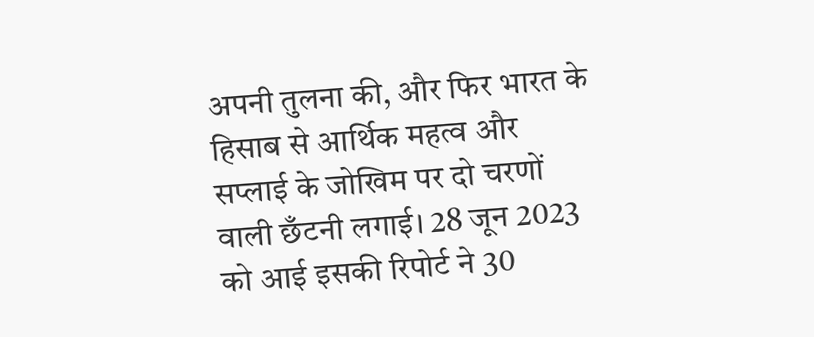अपनी तुलना की, और फिर भारत के हिसाब से आर्थिक महत्व और सप्लाई के जोखिम पर दो चरणों वाली छँटनी लगाई। 28 जून 2023 को आई इसकी रिपोर्ट ने 30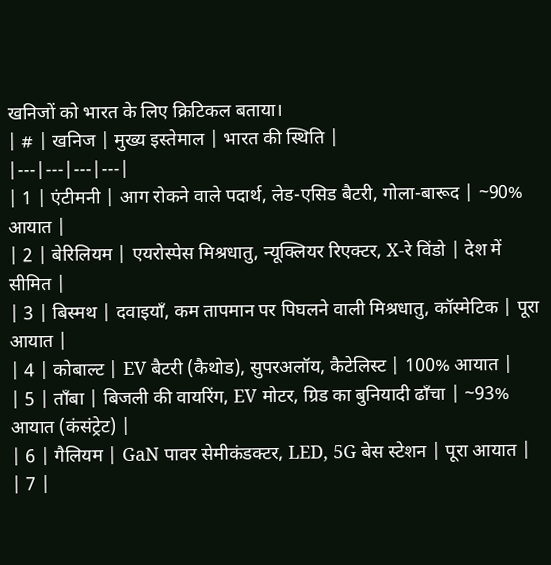खनिजों को भारत के लिए क्रिटिकल बताया।
| # | खनिज | मुख्य इस्तेमाल | भारत की स्थिति |
|---|---|---|---|
| 1 | एंटीमनी | आग रोकने वाले पदार्थ, लेड-एसिड बैटरी, गोला-बारूद | ~90% आयात |
| 2 | बेरिलियम | एयरोस्पेस मिश्रधातु, न्यूक्लियर रिएक्टर, X-रे विंडो | देश में सीमित |
| 3 | बिस्मथ | दवाइयाँ, कम तापमान पर पिघलने वाली मिश्रधातु, कॉस्मेटिक | पूरा आयात |
| 4 | कोबाल्ट | EV बैटरी (कैथोड), सुपरअलॉय, कैटेलिस्ट | 100% आयात |
| 5 | ताँबा | बिजली की वायरिंग, EV मोटर, ग्रिड का बुनियादी ढाँचा | ~93% आयात (कंसंट्रेट) |
| 6 | गैलियम | GaN पावर सेमीकंडक्टर, LED, 5G बेस स्टेशन | पूरा आयात |
| 7 |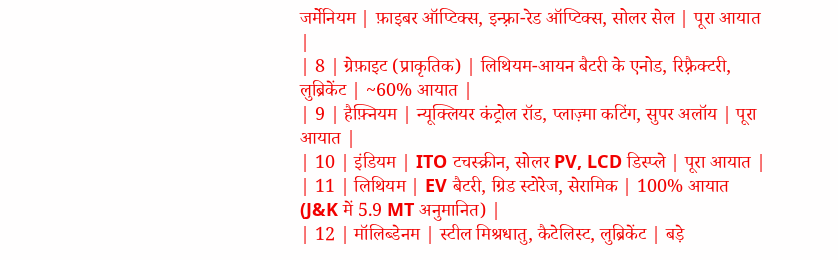जर्मेनियम | फ़ाइबर ऑप्टिक्स, इन्फ़्रा-रेड ऑप्टिक्स, सोलर सेल | पूरा आयात |
| 8 | ग्रेफ़ाइट (प्राकृतिक) | लिथियम-आयन बैटरी के एनोड, रिफ़्रैक्टरी, लुब्रिकेंट | ~60% आयात |
| 9 | हैफ़्नियम | न्यूक्लियर कंट्रोल रॉड, प्लाज़्मा कटिंग, सुपर अलॉय | पूरा आयात |
| 10 | इंडियम | ITO टचस्क्रीन, सोलर PV, LCD डिस्प्ले | पूरा आयात |
| 11 | लिथियम | EV बैटरी, ग्रिड स्टोरेज, सेरामिक | 100% आयात (J&K में 5.9 MT अनुमानित) |
| 12 | मॉलिब्डेनम | स्टील मिश्रधातु, कैटेलिस्ट, लुब्रिकेंट | बड़े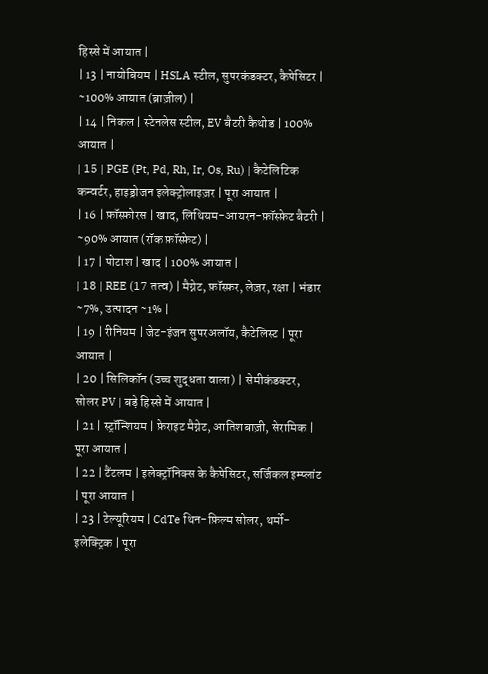हिस्से में आयात |
| 13 | नायोबियम | HSLA स्टील, सुपरकंडक्टर, कैपेसिटर | ~100% आयात (ब्राज़ील) |
| 14 | निकल | स्टेनलेस स्टील, EV बैटरी कैथोड | 100% आयात |
| 15 | PGE (Pt, Pd, Rh, Ir, Os, Ru) | कैटेलिटिक कन्वर्टर, हाइड्रोजन इलेक्ट्रोलाइज़र | पूरा आयात |
| 16 | फ़ॉस्फ़ोरस | खाद, लिथियम-आयरन-फ़ॉस्फ़ेट बैटरी | ~90% आयात (रॉक फ़ॉस्फ़ेट) |
| 17 | पोटाश | खाद | 100% आयात |
| 18 | REE (17 तत्व) | मैग्नेट, फ़ॉस्फ़र, लेज़र, रक्षा | भंडार ~7%, उत्पादन ~1% |
| 19 | रीनियम | जेट-इंजन सुपरअलॉय, कैटेलिस्ट | पूरा आयात |
| 20 | सिलिकॉन (उच्च शुद्धता वाला) | सेमीकंडक्टर, सोलर PV | बड़े हिस्से में आयात |
| 21 | स्ट्रॉन्शियम | फ़ेराइट मैग्नेट, आतिशबाज़ी, सेरामिक | पूरा आयात |
| 22 | टैंटलम | इलेक्ट्रॉनिक्स के कैपेसिटर, सर्जिकल इम्प्लांट | पूरा आयात |
| 23 | टेल्यूरियम | CdTe थिन-फ़िल्म सोलर, थर्मो-इलेक्ट्रिक | पूरा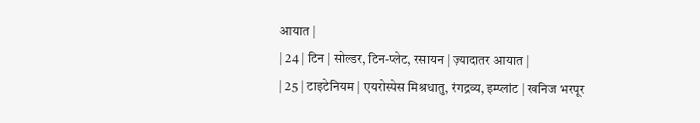आयात |
| 24 | टिन | सोल्डर, टिन-प्लेट, रसायन | ज़्यादातर आयात |
| 25 | टाइटेनियम | एयरोस्पेस मिश्रधातु, रंगद्रव्य, इम्प्लांट | खनिज भरपूर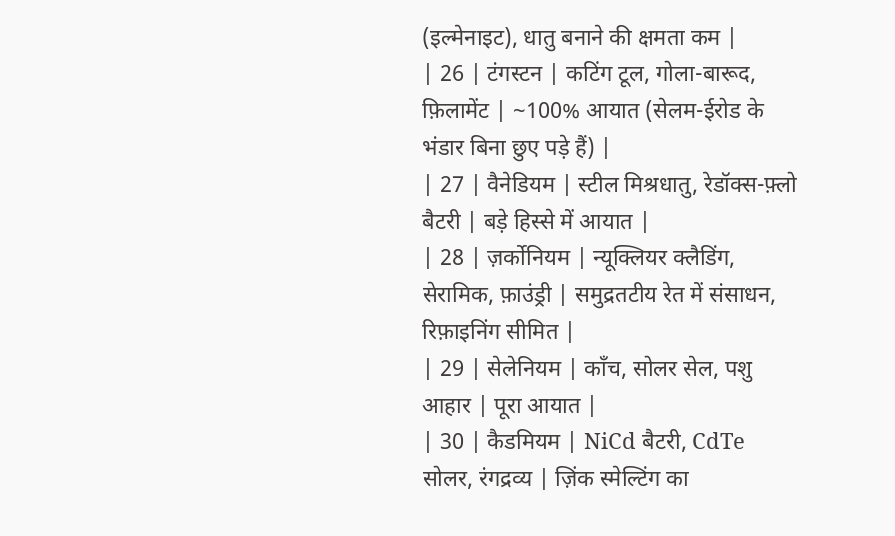(इल्मेनाइट), धातु बनाने की क्षमता कम |
| 26 | टंगस्टन | कटिंग टूल, गोला-बारूद, फ़िलामेंट | ~100% आयात (सेलम-ईरोड के भंडार बिना छुए पड़े हैं) |
| 27 | वैनेडियम | स्टील मिश्रधातु, रेडॉक्स-फ़्लो बैटरी | बड़े हिस्से में आयात |
| 28 | ज़र्कोनियम | न्यूक्लियर क्लैडिंग, सेरामिक, फ़ाउंड्री | समुद्रतटीय रेत में संसाधन, रिफ़ाइनिंग सीमित |
| 29 | सेलेनियम | काँच, सोलर सेल, पशु आहार | पूरा आयात |
| 30 | कैडमियम | NiCd बैटरी, CdTe सोलर, रंगद्रव्य | ज़िंक स्मेल्टिंग का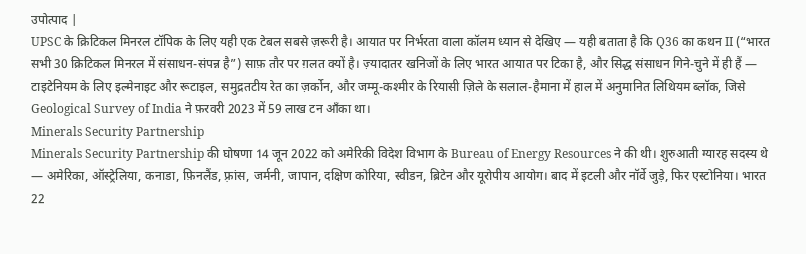उपोत्पाद |
UPSC के क्रिटिकल मिनरल टॉपिक के लिए यही एक टेबल सबसे ज़रूरी है। आयात पर निर्भरता वाला कॉलम ध्यान से देखिए — यही बताता है कि Q36 का कथन II (“भारत सभी 30 क्रिटिकल मिनरल में संसाधन-संपन्न है”) साफ़ तौर पर ग़लत क्यों है। ज़्यादातर खनिजों के लिए भारत आयात पर टिका है, और सिद्ध संसाधन गिने-चुने में ही हैं — टाइटेनियम के लिए इल्मेनाइट और रूटाइल, समुद्रतटीय रेत का ज़र्कोन, और जम्मू-कश्मीर के रियासी ज़िले के सलाल-हैमाना में हाल में अनुमानित लिथियम ब्लॉक, जिसे Geological Survey of India ने फ़रवरी 2023 में 59 लाख टन आँका था।
Minerals Security Partnership
Minerals Security Partnership की घोषणा 14 जून 2022 को अमेरिकी विदेश विभाग के Bureau of Energy Resources ने की थी। शुरुआती ग्यारह सदस्य थे — अमेरिका, ऑस्ट्रेलिया, कनाडा, फ़िनलैंड, फ़्रांस, जर्मनी, जापान, दक्षिण कोरिया, स्वीडन, ब्रिटेन और यूरोपीय आयोग। बाद में इटली और नॉर्वे जुड़े, फिर एस्टोनिया। भारत 22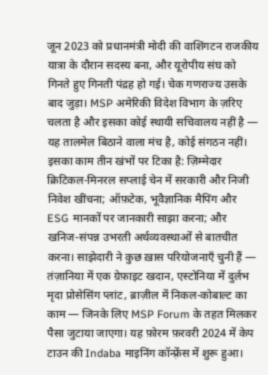जून 2023 को प्रधानमंत्री मोदी की वाशिंगटन राजकीय यात्रा के दौरान सदस्य बना, और यूरोपीय संघ को गिनते हुए गिनती पंद्रह हो गई। चेक गणराज्य उसके बाद जुड़ा। MSP अमेरिकी विदेश विभाग के ज़रिए चलता है और इसका कोई स्थायी सचिवालय नहीं है — यह तालमेल बिठाने वाला मंच है, कोई संगठन नहीं।
इसका काम तीन खंभों पर टिका है: ज़िम्मेदार क्रिटिकल-मिनरल सप्लाई चेन में सरकारी और निजी निवेश खींचना; ऑफ़टेक, भूवैज्ञानिक मैपिंग और ESG मानकों पर जानकारी साझा करना; और खनिज-संपन्न उभरती अर्थव्यवस्थाओं से बातचीत करना। साझेदारी ने कुछ ख़ास परियोजनाएँ चुनी हैं — तंज़ानिया में एक ग्रेफ़ाइट खदान, एस्टोनिया में दुर्लभ मृदा प्रोसेसिंग प्लांट, ब्राज़ील में निकल-कोबाल्ट का काम — जिनके लिए MSP Forum के तहत मिलकर पैसा जुटाया जाएगा। यह फ़ोरम फ़रवरी 2024 में केप टाउन की Indaba माइनिंग कॉन्फ़्रेंस में शुरू हुआ।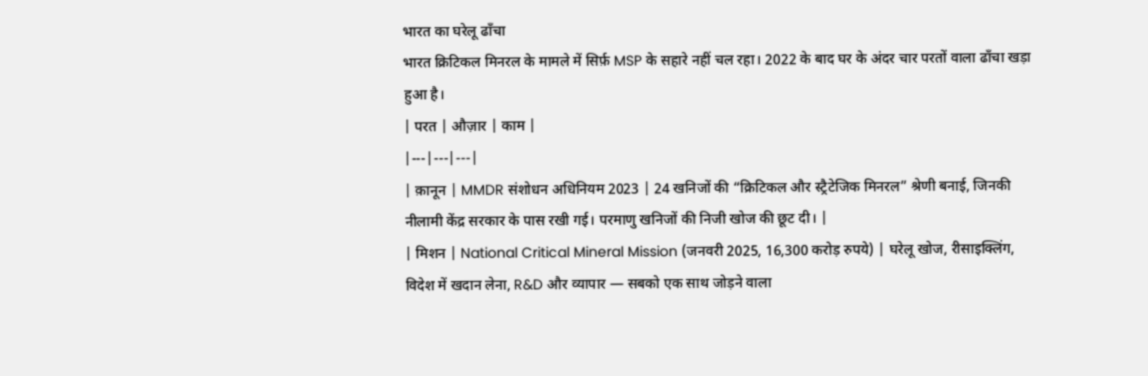भारत का घरेलू ढाँचा
भारत क्रिटिकल मिनरल के मामले में सिर्फ़ MSP के सहारे नहीं चल रहा। 2022 के बाद घर के अंदर चार परतों वाला ढाँचा खड़ा हुआ है।
| परत | औज़ार | काम |
|---|---|---|
| क़ानून | MMDR संशोधन अधिनियम 2023 | 24 खनिजों की “क्रिटिकल और स्ट्रैटेजिक मिनरल” श्रेणी बनाई, जिनकी नीलामी केंद्र सरकार के पास रखी गई। परमाणु खनिजों की निजी खोज की छूट दी। |
| मिशन | National Critical Mineral Mission (जनवरी 2025, 16,300 करोड़ रुपये) | घरेलू खोज, रीसाइक्लिंग, विदेश में खदान लेना, R&D और व्यापार — सबको एक साथ जोड़ने वाला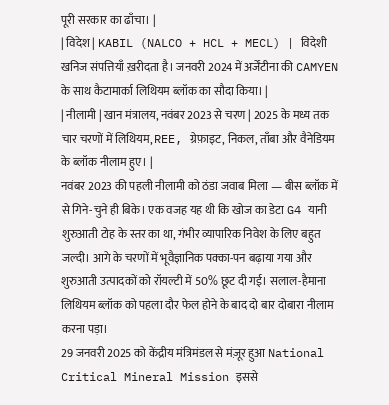पूरी सरकार का ढाँचा। |
| विदेश | KABIL (NALCO + HCL + MECL) | विदेशी खनिज संपत्तियाँ ख़रीदता है। जनवरी 2024 में अर्जेंटीना की CAMYEN के साथ कैटामार्का लिथियम ब्लॉक का सौदा किया। |
| नीलामी | खान मंत्रालय, नवंबर 2023 से चरण | 2025 के मध्य तक चार चरणों में लिथियम, REE, ग्रेफ़ाइट, निकल, ताँबा और वैनेडियम के ब्लॉक नीलाम हुए। |
नवंबर 2023 की पहली नीलामी को ठंडा जवाब मिला — बीस ब्लॉक में से गिने-चुने ही बिके। एक वजह यह थी कि खोज का डेटा G4 यानी शुरुआती टोह के स्तर का था, गंभीर व्यापारिक निवेश के लिए बहुत जल्दी। आगे के चरणों में भूवैज्ञानिक पक्का-पन बढ़ाया गया और शुरुआती उत्पादकों को रॉयल्टी में 50% छूट दी गई। सलाल-हैमाना लिथियम ब्लॉक को पहला दौर फेल होने के बाद दो बार दोबारा नीलाम करना पड़ा।
29 जनवरी 2025 को केंद्रीय मंत्रिमंडल से मंज़ूर हुआ National Critical Mineral Mission इससे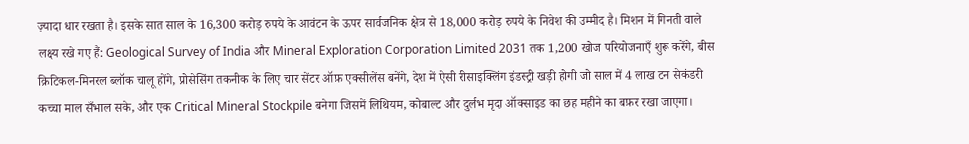ज़्यादा धार रखता है। इसके सात साल के 16,300 करोड़ रुपये के आवंटन के ऊपर सार्वजनिक क्षेत्र से 18,000 करोड़ रुपये के निवेश की उम्मीद है। मिशन में गिनती वाले लक्ष्य रखे गए हैं: Geological Survey of India और Mineral Exploration Corporation Limited 2031 तक 1,200 खोज परियोजनाएँ शुरू करेंगे, बीस क्रिटिकल-मिनरल ब्लॉक चालू होंगे, प्रोसेसिंग तकनीक के लिए चार सेंटर ऑफ़ एक्सीलेंस बनेंगे, देश में ऐसी रीसाइक्लिंग इंडस्ट्री खड़ी होगी जो साल में 4 लाख टन सेकंडरी कच्चा माल सँभाल सके, और एक Critical Mineral Stockpile बनेगा जिसमें लिथियम, कोबाल्ट और दुर्लभ मृदा ऑक्साइड का छह महीने का बफ़र रखा जाएगा।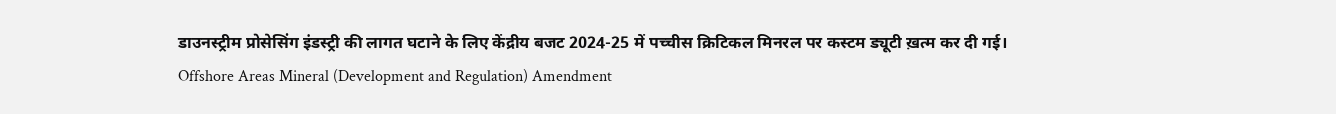डाउनस्ट्रीम प्रोसेसिंग इंडस्ट्री की लागत घटाने के लिए केंद्रीय बजट 2024-25 में पच्चीस क्रिटिकल मिनरल पर कस्टम ड्यूटी ख़त्म कर दी गई।
Offshore Areas Mineral (Development and Regulation) Amendment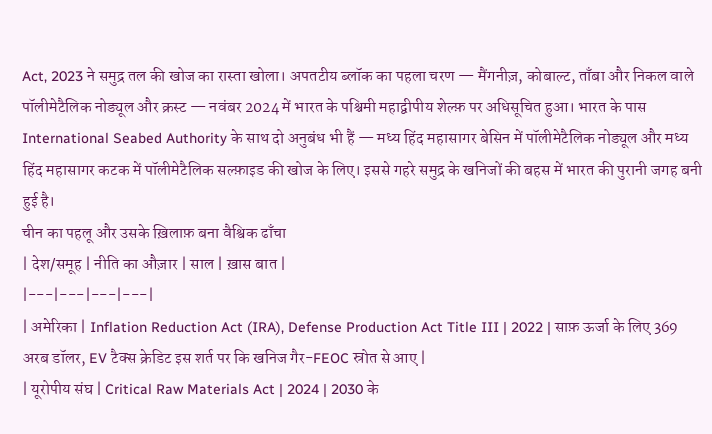Act, 2023 ने समुद्र तल की खोज का रास्ता खोला। अपतटीय ब्लॉक का पहला चरण — मैंगनीज़, कोबाल्ट, ताँबा और निकल वाले पॉलीमेटैलिक नोड्यूल और क्रस्ट — नवंबर 2024 में भारत के पश्चिमी महाद्वीपीय शेल्फ़ पर अधिसूचित हुआ। भारत के पास International Seabed Authority के साथ दो अनुबंध भी हैं — मध्य हिंद महासागर बेसिन में पॉलीमेटैलिक नोड्यूल और मध्य हिंद महासागर कटक में पॉलीमेटैलिक सल्फ़ाइड की खोज के लिए। इससे गहरे समुद्र के खनिजों की बहस में भारत की पुरानी जगह बनी हुई है।
चीन का पहलू और उसके ख़िलाफ़ बना वैश्विक ढाँचा
| देश/समूह | नीति का औज़ार | साल | ख़ास बात |
|---|---|---|---|
| अमेरिका | Inflation Reduction Act (IRA), Defense Production Act Title III | 2022 | साफ़ ऊर्जा के लिए 369 अरब डॉलर, EV टैक्स क्रेडिट इस शर्त पर कि खनिज गैर-FEOC स्रोत से आए |
| यूरोपीय संघ | Critical Raw Materials Act | 2024 | 2030 के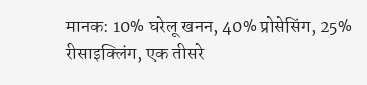मानक: 10% घरेलू खनन, 40% प्रोसेसिंग, 25% रीसाइक्लिंग, एक तीसरे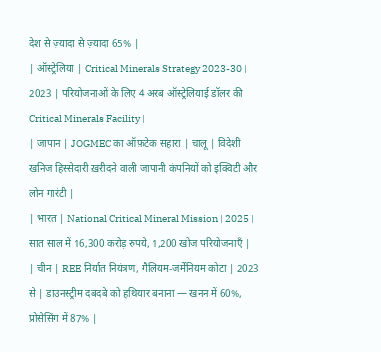देश से ज़्यादा से ज़्यादा 65% |
| ऑस्ट्रेलिया | Critical Minerals Strategy 2023-30 | 2023 | परियोजनाओं के लिए 4 अरब ऑस्ट्रेलियाई डॉलर की Critical Minerals Facility |
| जापान | JOGMEC का ऑफ़टेक सहारा | चालू | विदेशी खनिज हिस्सेदारी ख़रीदने वाली जापानी कंपनियों को इक्विटी और लोन गारंटी |
| भारत | National Critical Mineral Mission | 2025 | सात साल में 16,300 करोड़ रुपये, 1,200 खोज परियोजनाएँ |
| चीन | REE निर्यात नियंत्रण, गैलियम-जर्मेनियम कोटा | 2023 से | डाउनस्ट्रीम दबदबे को हथियार बनाना — खनन में 60%, प्रोसेसिंग में 87% |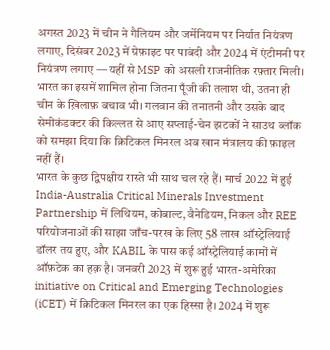अगस्त 2023 में चीन ने गैलियम और जर्मेनियम पर निर्यात नियंत्रण लगाए, दिसंबर 2023 में ग्रेफ़ाइट पर पाबंदी और 2024 में एंटीमनी पर नियंत्रण लगाए — यहीं से MSP को असली राजनीतिक रफ़्तार मिली। भारत का इसमें शामिल होना जितना पूँजी की तलाश थी, उतना ही चीन के ख़िलाफ़ बचाव भी। गलवान की तनातनी और उसके बाद सेमीकंडक्टर की किल्लत से आए सप्लाई-चेन झटकों ने साउथ ब्लॉक को समझा दिया कि क्रिटिकल मिनरल अब खान मंत्रालय की फ़ाइल नहीं हैं।
भारत के कुछ द्विपक्षीय रास्ते भी साथ चल रहे हैं। मार्च 2022 में हुई India-Australia Critical Minerals Investment Partnership में लिथियम, कोबाल्ट, वैनेडियम, निकल और REE परियोजनाओं की साझा जाँच-परख के लिए 58 लाख ऑस्ट्रेलियाई डॉलर तय हुए, और KABIL के पास कई ऑस्ट्रेलियाई कामों में ऑफ़टेक का हक़ है। जनवरी 2023 में शुरू हुई भारत-अमेरिका initiative on Critical and Emerging Technologies (iCET) में क्रिटिकल मिनरल का एक हिस्सा है। 2024 में शुरू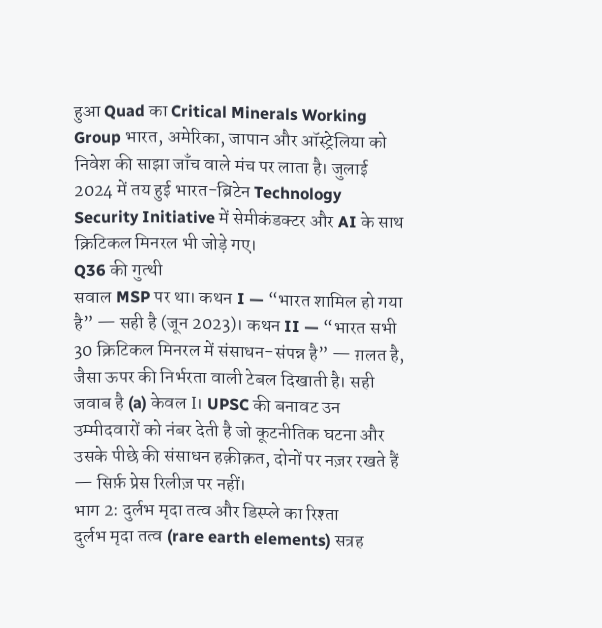हुआ Quad का Critical Minerals Working Group भारत, अमेरिका, जापान और ऑस्ट्रेलिया को निवेश की साझा जाँच वाले मंच पर लाता है। जुलाई 2024 में तय हुई भारत-ब्रिटेन Technology Security Initiative में सेमीकंडक्टर और AI के साथ क्रिटिकल मिनरल भी जोड़े गए।
Q36 की गुत्थी
सवाल MSP पर था। कथन I — “भारत शामिल हो गया है” — सही है (जून 2023)। कथन II — “भारत सभी 30 क्रिटिकल मिनरल में संसाधन-संपन्न है” — ग़लत है, जैसा ऊपर की निर्भरता वाली टेबल दिखाती है। सही जवाब है (a) केवल I। UPSC की बनावट उन उम्मीदवारों को नंबर देती है जो कूटनीतिक घटना और उसके पीछे की संसाधन हक़ीक़त, दोनों पर नज़र रखते हैं — सिर्फ़ प्रेस रिलीज़ पर नहीं।
भाग 2: दुर्लभ मृदा तत्व और डिस्प्ले का रिश्ता
दुर्लभ मृदा तत्व (rare earth elements) सत्रह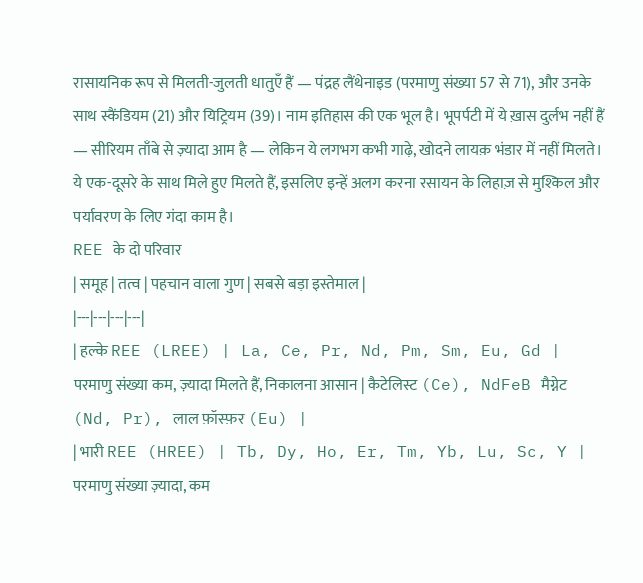रासायनिक रूप से मिलती-जुलती धातुएँ हैं — पंद्रह लैंथेनाइड (परमाणु संख्या 57 से 71), और उनके साथ स्कैंडियम (21) और यिट्रियम (39)। नाम इतिहास की एक भूल है। भूपर्पटी में ये ख़ास दुर्लभ नहीं हैं — सीरियम ताँबे से ज़्यादा आम है — लेकिन ये लगभग कभी गाढ़े, खोदने लायक़ भंडार में नहीं मिलते। ये एक-दूसरे के साथ मिले हुए मिलते हैं, इसलिए इन्हें अलग करना रसायन के लिहाज़ से मुश्किल और पर्यावरण के लिए गंदा काम है।
REE के दो परिवार
| समूह | तत्व | पहचान वाला गुण | सबसे बड़ा इस्तेमाल |
|---|---|---|---|
| हल्के REE (LREE) | La, Ce, Pr, Nd, Pm, Sm, Eu, Gd | परमाणु संख्या कम, ज़्यादा मिलते हैं, निकालना आसान | कैटेलिस्ट (Ce), NdFeB मैग्नेट (Nd, Pr), लाल फ़ॉस्फ़र (Eu) |
| भारी REE (HREE) | Tb, Dy, Ho, Er, Tm, Yb, Lu, Sc, Y | परमाणु संख्या ज़्यादा, कम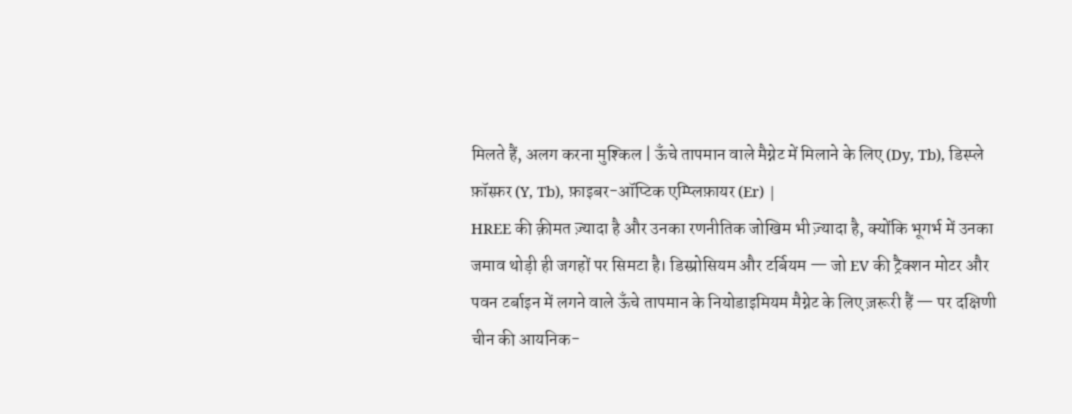मिलते हैं, अलग करना मुश्किल | ऊँचे तापमान वाले मैग्नेट में मिलाने के लिए (Dy, Tb), डिस्प्ले फ़ॉस्फ़र (Y, Tb), फ़ाइबर-ऑप्टिक एम्प्लिफ़ायर (Er) |
HREE की क़ीमत ज़्यादा है और उनका रणनीतिक जोखिम भी ज़्यादा है, क्योंकि भूगर्भ में उनका जमाव थोड़ी ही जगहों पर सिमटा है। डिस्प्रोसियम और टर्बियम — जो EV की ट्रैक्शन मोटर और पवन टर्बाइन में लगने वाले ऊँचे तापमान के नियोडाइमियम मैग्नेट के लिए ज़रूरी हैं — पर दक्षिणी चीन की आयनिक-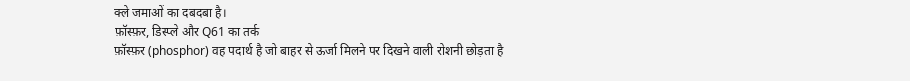क्ले जमाओं का दबदबा है।
फ़ॉस्फ़र, डिस्प्ले और Q61 का तर्क
फ़ॉस्फ़र (phosphor) वह पदार्थ है जो बाहर से ऊर्जा मिलने पर दिखने वाली रोशनी छोड़ता है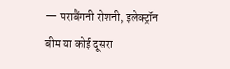— पराबैंगनी रोशनी, इलेक्ट्रॉन बीम या कोई दूसरा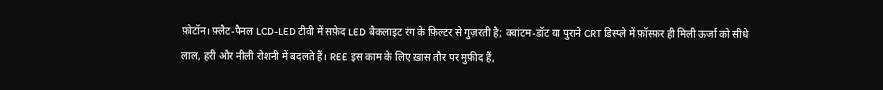फ़ोटॉन। फ़्लैट-पैनल LCD-LED टीवी में सफ़ेद LED बैकलाइट रंग के फ़िल्टर से गुज़रती है; क्वांटम-डॉट या पुराने CRT डिस्प्ले में फ़ॉस्फ़र ही मिली ऊर्जा को सीधे लाल, हरी और नीली रोशनी में बदलते हैं। REE इस काम के लिए ख़ास तौर पर मुफ़ीद हैं,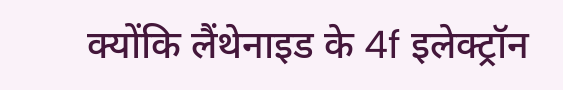क्योंकि लैंथेनाइड के 4f इलेक्ट्रॉन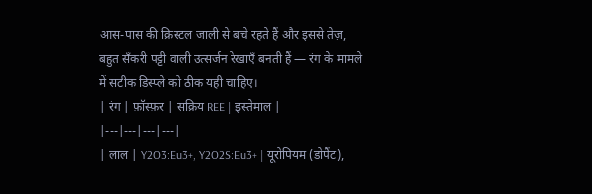आस-पास की क्रिस्टल जाली से बचे रहते हैं और इससे तेज़, बहुत सँकरी पट्टी वाली उत्सर्जन रेखाएँ बनती हैं — रंग के मामले में सटीक डिस्प्ले को ठीक यही चाहिए।
| रंग | फ़ॉस्फ़र | सक्रिय REE | इस्तेमाल |
|---|---|---|---|
| लाल | Y2O3:Eu3+, Y2O2S:Eu3+ | यूरोपियम (डोपैंट),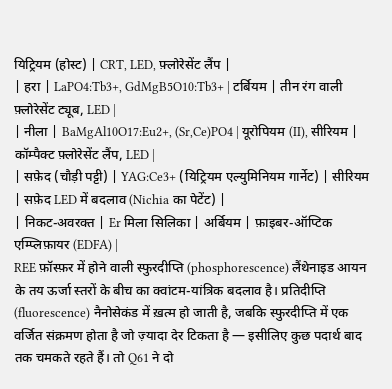यिट्रियम (होस्ट) | CRT, LED, फ़्लोरेसेंट लैंप |
| हरा | LaPO4:Tb3+, GdMgB5O10:Tb3+ | टर्बियम | तीन रंग वाली फ़्लोरेसेंट ट्यूब, LED |
| नीला | BaMgAl10O17:Eu2+, (Sr,Ce)PO4 | यूरोपियम (II), सीरियम | कॉम्पैक्ट फ़्लोरेसेंट लैंप, LED |
| सफ़ेद (चौड़ी पट्टी) | YAG:Ce3+ (यिट्रियम एल्युमिनियम गार्नेट) | सीरियम | सफ़ेद LED में बदलाव (Nichia का पेटेंट) |
| निकट-अवरक्त | Er मिला सिलिका | अर्बियम | फ़ाइबर-ऑप्टिक एम्प्लिफ़ायर (EDFA) |
REE फ़ॉस्फ़र में होने वाली स्फुरदीप्ति (phosphorescence) लैंथेनाइड आयन के तय ऊर्जा स्तरों के बीच का क्वांटम-यांत्रिक बदलाव है। प्रतिदीप्ति (fluorescence) नैनोसेकंड में ख़त्म हो जाती है, जबकि स्फुरदीप्ति में एक वर्जित संक्रमण होता है जो ज़्यादा देर टिकता है — इसीलिए कुछ पदार्थ बाद तक चमकते रहते हैं। तो Q61 ने दो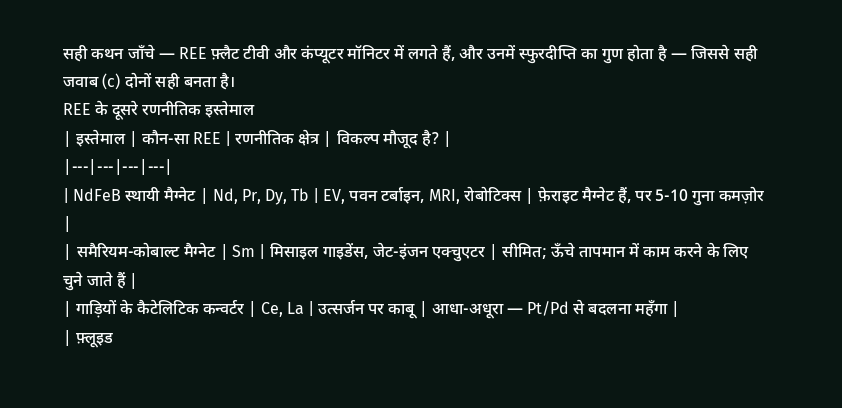सही कथन जाँचे — REE फ़्लैट टीवी और कंप्यूटर मॉनिटर में लगते हैं, और उनमें स्फुरदीप्ति का गुण होता है — जिससे सही जवाब (c) दोनों सही बनता है।
REE के दूसरे रणनीतिक इस्तेमाल
| इस्तेमाल | कौन-सा REE | रणनीतिक क्षेत्र | विकल्प मौजूद है? |
|---|---|---|---|
| NdFeB स्थायी मैग्नेट | Nd, Pr, Dy, Tb | EV, पवन टर्बाइन, MRI, रोबोटिक्स | फ़ेराइट मैग्नेट हैं, पर 5-10 गुना कमज़ोर |
| समैरियम-कोबाल्ट मैग्नेट | Sm | मिसाइल गाइडेंस, जेट-इंजन एक्चुएटर | सीमित; ऊँचे तापमान में काम करने के लिए चुने जाते हैं |
| गाड़ियों के कैटेलिटिक कन्वर्टर | Ce, La | उत्सर्जन पर काबू | आधा-अधूरा — Pt/Pd से बदलना महँगा |
| फ़्लूइड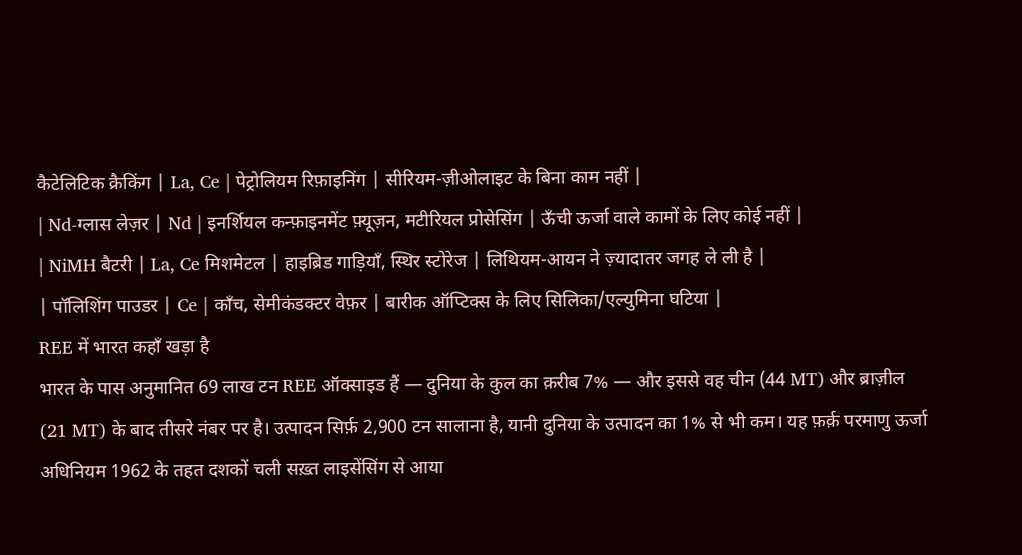कैटेलिटिक क्रैकिंग | La, Ce | पेट्रोलियम रिफ़ाइनिंग | सीरियम-ज़ीओलाइट के बिना काम नहीं |
| Nd-ग्लास लेज़र | Nd | इनर्शियल कन्फ़ाइनमेंट फ़्यूज़न, मटीरियल प्रोसेसिंग | ऊँची ऊर्जा वाले कामों के लिए कोई नहीं |
| NiMH बैटरी | La, Ce मिशमेटल | हाइब्रिड गाड़ियाँ, स्थिर स्टोरेज | लिथियम-आयन ने ज़्यादातर जगह ले ली है |
| पॉलिशिंग पाउडर | Ce | काँच, सेमीकंडक्टर वेफ़र | बारीक ऑप्टिक्स के लिए सिलिका/एल्युमिना घटिया |
REE में भारत कहाँ खड़ा है
भारत के पास अनुमानित 69 लाख टन REE ऑक्साइड हैं — दुनिया के कुल का क़रीब 7% — और इससे वह चीन (44 MT) और ब्राज़ील (21 MT) के बाद तीसरे नंबर पर है। उत्पादन सिर्फ़ 2,900 टन सालाना है, यानी दुनिया के उत्पादन का 1% से भी कम। यह फ़र्क़ परमाणु ऊर्जा अधिनियम 1962 के तहत दशकों चली सख़्त लाइसेंसिंग से आया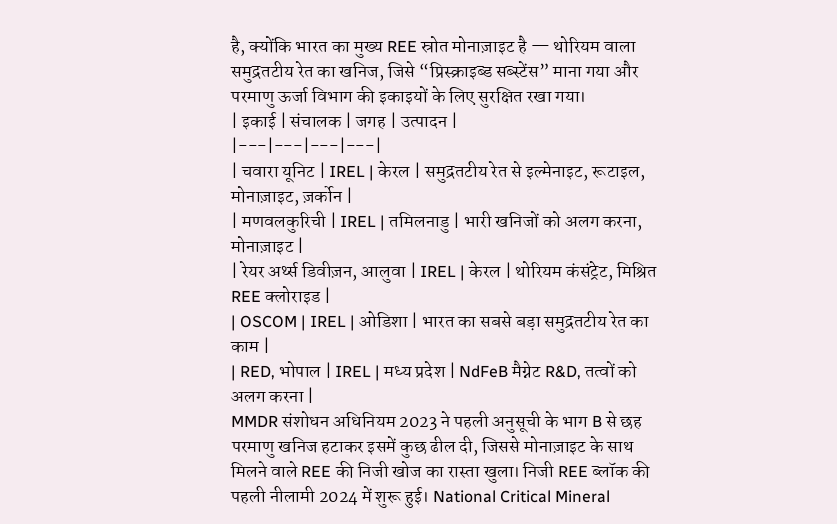है, क्योंकि भारत का मुख्य REE स्रोत मोनाज़ाइट है — थोरियम वाला समुद्रतटीय रेत का खनिज, जिसे “प्रिस्क्राइब्ड सब्स्टेंस” माना गया और परमाणु ऊर्जा विभाग की इकाइयों के लिए सुरक्षित रखा गया।
| इकाई | संचालक | जगह | उत्पादन |
|---|---|---|---|
| चवारा यूनिट | IREL | केरल | समुद्रतटीय रेत से इल्मेनाइट, रूटाइल, मोनाज़ाइट, ज़र्कोन |
| मणवलकुरिची | IREL | तमिलनाडु | भारी खनिजों को अलग करना, मोनाज़ाइट |
| रेयर अर्थ्स डिवीज़न, आलुवा | IREL | केरल | थोरियम कंसंट्रेट, मिश्रित REE क्लोराइड |
| OSCOM | IREL | ओडिशा | भारत का सबसे बड़ा समुद्रतटीय रेत का काम |
| RED, भोपाल | IREL | मध्य प्रदेश | NdFeB मैग्नेट R&D, तत्वों को अलग करना |
MMDR संशोधन अधिनियम 2023 ने पहली अनुसूची के भाग B से छह परमाणु खनिज हटाकर इसमें कुछ ढील दी, जिससे मोनाज़ाइट के साथ मिलने वाले REE की निजी खोज का रास्ता खुला। निजी REE ब्लॉक की पहली नीलामी 2024 में शुरू हुई। National Critical Mineral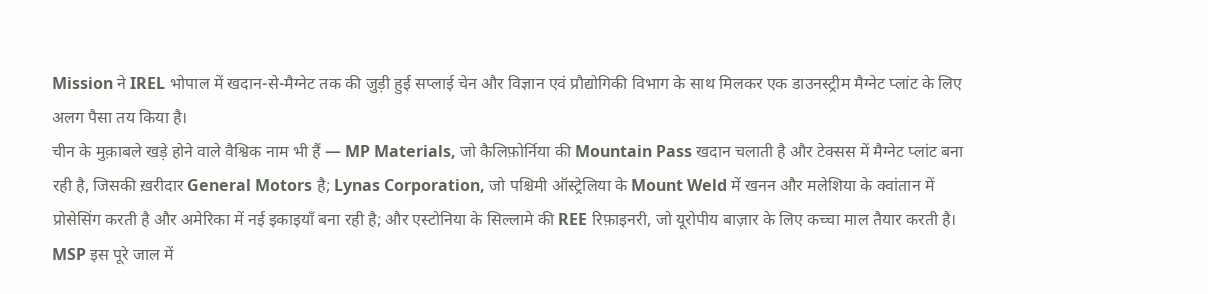Mission ने IREL भोपाल में खदान-से-मैग्नेट तक की जुड़ी हुई सप्लाई चेन और विज्ञान एवं प्रौद्योगिकी विभाग के साथ मिलकर एक डाउनस्ट्रीम मैग्नेट प्लांट के लिए अलग पैसा तय किया है।
चीन के मुक़ाबले खड़े होने वाले वैश्विक नाम भी हैं — MP Materials, जो कैलिफ़ोर्निया की Mountain Pass खदान चलाती है और टेक्सस में मैग्नेट प्लांट बना रही है, जिसकी ख़रीदार General Motors है; Lynas Corporation, जो पश्चिमी ऑस्ट्रेलिया के Mount Weld में खनन और मलेशिया के क्वांतान में प्रोसेसिंग करती है और अमेरिका में नई इकाइयाँ बना रही है; और एस्टोनिया के सिल्लामे की REE रिफ़ाइनरी, जो यूरोपीय बाज़ार के लिए कच्चा माल तैयार करती है। MSP इस पूरे जाल में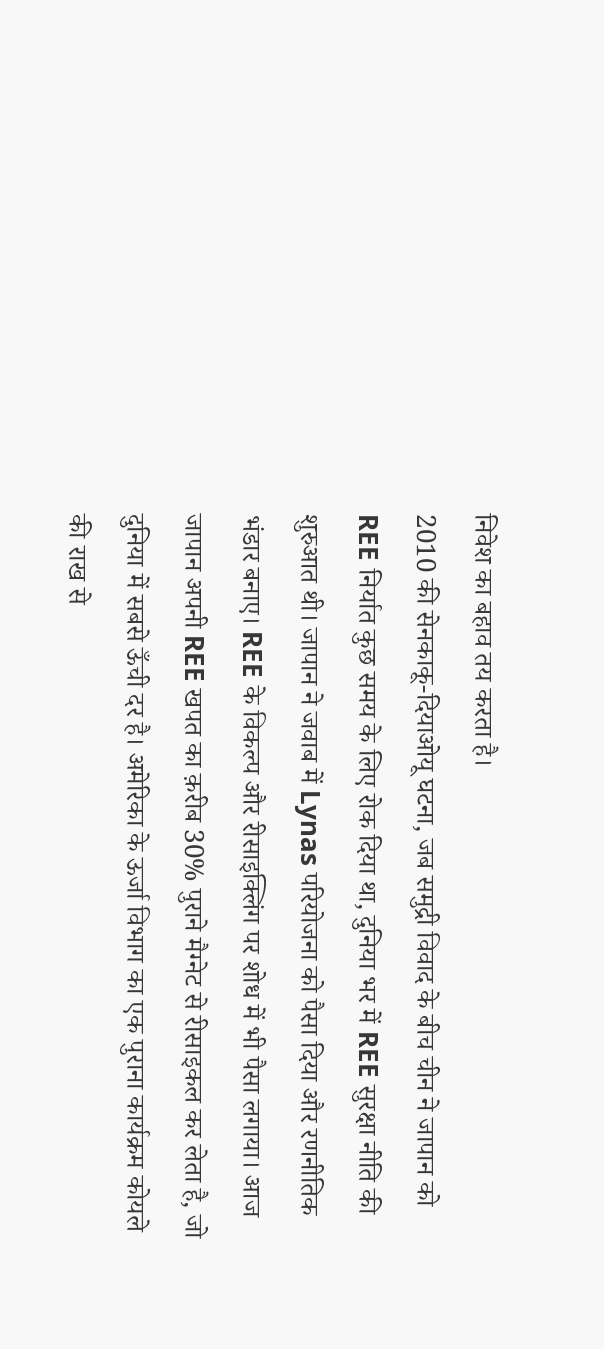निवेश का बहाव तय करता है।
2010 की सेनकाकू-दियाओयू घटना, जब समुद्री विवाद के बीच चीन ने जापान को REE निर्यात कुछ समय के लिए रोक दिया था, दुनिया भर में REE सुरक्षा नीति की शुरुआत थी। जापान ने जवाब में Lynas परियोजना को पैसा दिया और रणनीतिक भंडार बनाए। REE के विकल्प और रीसाइक्लिंग पर शोध में भी पैसा लगाया। आज जापान अपनी REE खपत का क़रीब 30% पुराने मैग्नेट से रीसाइकल कर लेता है, जो दुनिया में सबसे ऊँची दर है। अमेरिका के ऊर्जा विभाग का एक पुराना कार्यक्रम कोयले की राख से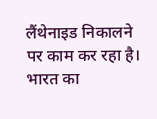लैंथेनाइड निकालने पर काम कर रहा है। भारत का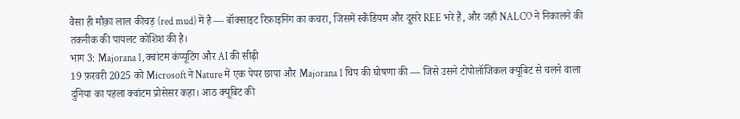वैसा ही मौक़ा लाल कीचड़ (red mud) में है — बॉक्साइट रिफ़ाइनिंग का कचरा, जिसमें स्कैंडियम और दूसरे REE भरे हैं, और जहाँ NALCO ने निकालने की तकनीक की पायलट कोशिश की है।
भाग 3: Majorana 1, क्वांटम कंप्यूटिंग और AI की सीढ़ी
19 फ़रवरी 2025 को Microsoft ने Nature में एक पेपर छापा और Majorana 1 चिप की घोषणा की — जिसे उसने टोपोलॉजिकल क्यूबिट से चलने वाला दुनिया का पहला क्वांटम प्रोसेसर कहा। आठ क्यूबिट की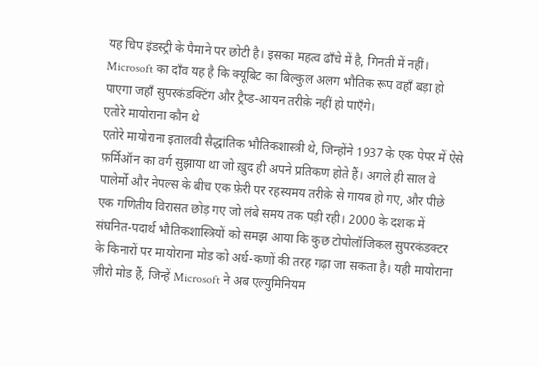यह चिप इंडस्ट्री के पैमाने पर छोटी है। इसका महत्व ढाँचे में है, गिनती में नहीं। Microsoft का दाँव यह है कि क्यूबिट का बिल्कुल अलग भौतिक रूप वहाँ बड़ा हो पाएगा जहाँ सुपरकंडक्टिंग और ट्रैप्ड-आयन तरीक़े नहीं हो पाएँगे।
एतोरे मायोराना कौन थे
एतोरे मायोराना इतालवी सैद्धांतिक भौतिकशास्त्री थे, जिन्होंने 1937 के एक पेपर में ऐसे फ़र्मिऑन का वर्ग सुझाया था जो ख़ुद ही अपने प्रतिकण होते हैं। अगले ही साल वे पालेर्मो और नेपल्स के बीच एक फ़ेरी पर रहस्यमय तरीक़े से गायब हो गए, और पीछे एक गणितीय विरासत छोड़ गए जो लंबे समय तक पड़ी रही। 2000 के दशक में संघनित-पदार्थ भौतिकशास्त्रियों को समझ आया कि कुछ टोपोलॉजिकल सुपरकंडक्टर के किनारों पर मायोराना मोड को अर्ध-कणों की तरह गढ़ा जा सकता है। यही मायोराना ज़ीरो मोड हैं, जिन्हें Microsoft ने अब एल्युमिनियम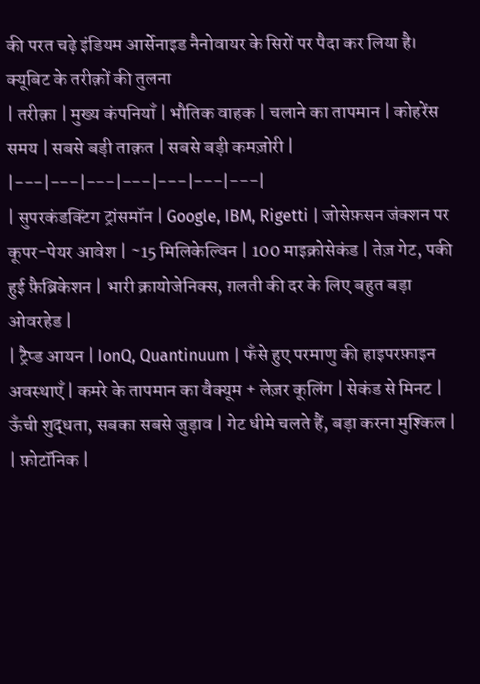की परत चढ़े इंडियम आर्सेनाइड नैनोवायर के सिरों पर पैदा कर लिया है।
क्यूबिट के तरीक़ों की तुलना
| तरीक़ा | मुख्य कंपनियाँ | भौतिक वाहक | चलाने का तापमान | कोहरेंस समय | सबसे बड़ी ताक़त | सबसे बड़ी कमज़ोरी |
|---|---|---|---|---|---|---|
| सुपरकंडक्टिंग ट्रांसमॉन | Google, IBM, Rigetti | जोसेफ़सन जंक्शन पर कूपर-पेयर आवेश | ~15 मिलिकेल्विन | 100 माइक्रोसेकंड | तेज़ गेट, पकी हुई फ़ैब्रिकेशन | भारी क्रायोजेनिक्स, ग़लती की दर के लिए बहुत बड़ा ओवरहेड |
| ट्रैप्ड आयन | IonQ, Quantinuum | फँसे हुए परमाणु की हाइपरफ़ाइन अवस्थाएँ | कमरे के तापमान का वैक्यूम + लेज़र कूलिंग | सेकंड से मिनट | ऊँची शुद्धता, सबका सबसे जुड़ाव | गेट धीमे चलते हैं, बड़ा करना मुश्किल |
| फ़ोटॉनिक |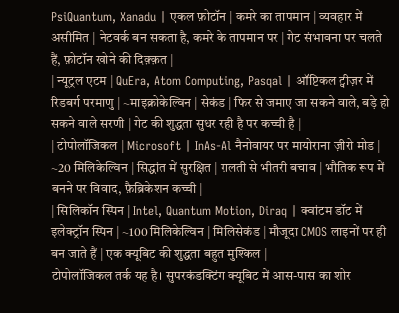PsiQuantum, Xanadu | एकल फ़ोटॉन | कमरे का तापमान | व्यवहार में असीमित | नेटवर्क बन सकता है, कमरे के तापमान पर | गेट संभावना पर चलते हैं, फ़ोटॉन खोने की दिक़्क़त |
| न्यूट्रल एटम | QuEra, Atom Computing, Pasqal | ऑप्टिकल ट्वीज़र में रिडबर्ग परमाणु | ~माइक्रोकेल्विन | सेकंड | फिर से जमाए जा सकने वाले, बड़े हो सकने वाले सरणी | गेट की शुद्धता सुधर रही है पर कच्ची है |
| टोपोलॉजिकल | Microsoft | InAs-Al नैनोवायर पर मायोराना ज़ीरो मोड | ~20 मिलिकेल्विन | सिद्धांत में सुरक्षित | ग़लती से भीतरी बचाव | भौतिक रूप में बनने पर विवाद, फ़ैब्रिकेशन कच्ची |
| सिलिकॉन स्पिन | Intel, Quantum Motion, Diraq | क्वांटम डॉट में इलेक्ट्रॉन स्पिन | ~100 मिलिकेल्विन | मिलिसेकंड | मौजूदा CMOS लाइनों पर ही बन जाते हैं | एक क्यूबिट की शुद्धता बहुत मुश्किल |
टोपोलॉजिकल तर्क यह है। सुपरकंडक्टिंग क्यूबिट में आस-पास का शोर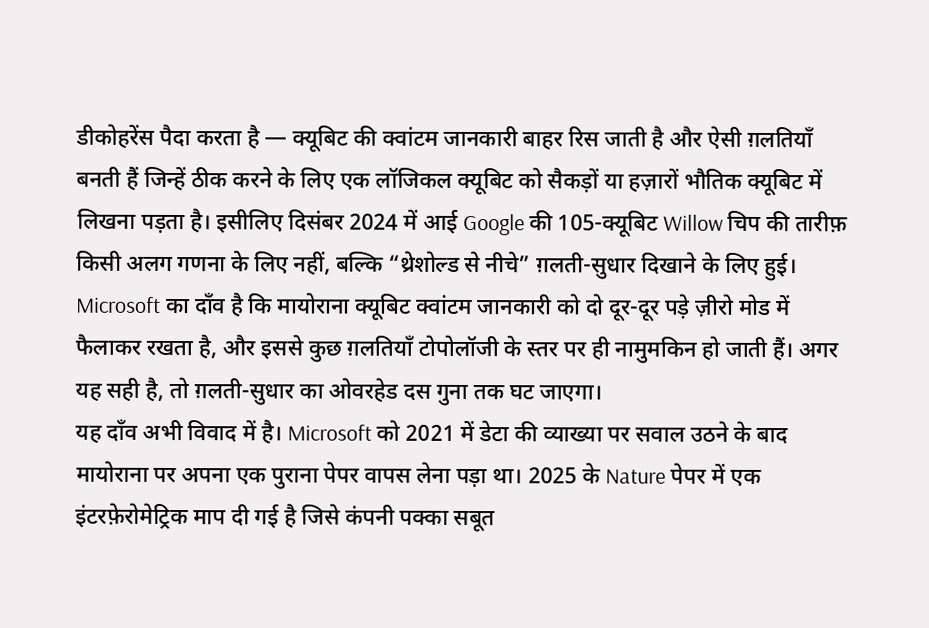डीकोहरेंस पैदा करता है — क्यूबिट की क्वांटम जानकारी बाहर रिस जाती है और ऐसी ग़लतियाँ बनती हैं जिन्हें ठीक करने के लिए एक लॉजिकल क्यूबिट को सैकड़ों या हज़ारों भौतिक क्यूबिट में लिखना पड़ता है। इसीलिए दिसंबर 2024 में आई Google की 105-क्यूबिट Willow चिप की तारीफ़ किसी अलग गणना के लिए नहीं, बल्कि “थ्रेशोल्ड से नीचे” ग़लती-सुधार दिखाने के लिए हुई। Microsoft का दाँव है कि मायोराना क्यूबिट क्वांटम जानकारी को दो दूर-दूर पड़े ज़ीरो मोड में फैलाकर रखता है, और इससे कुछ ग़लतियाँ टोपोलॉजी के स्तर पर ही नामुमकिन हो जाती हैं। अगर यह सही है, तो ग़लती-सुधार का ओवरहेड दस गुना तक घट जाएगा।
यह दाँव अभी विवाद में है। Microsoft को 2021 में डेटा की व्याख्या पर सवाल उठने के बाद मायोराना पर अपना एक पुराना पेपर वापस लेना पड़ा था। 2025 के Nature पेपर में एक इंटरफ़ेरोमेट्रिक माप दी गई है जिसे कंपनी पक्का सबूत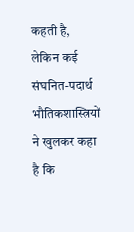कहती है, लेकिन कई संघनित-पदार्थ भौतिकशास्त्रियों ने खुलकर कहा है कि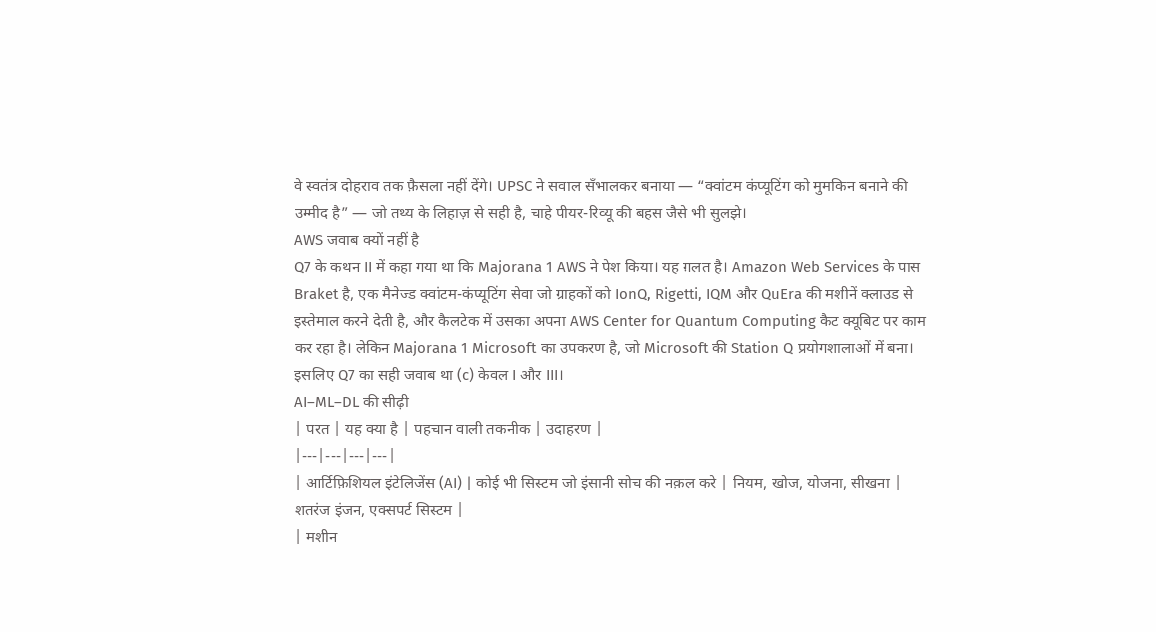वे स्वतंत्र दोहराव तक फ़ैसला नहीं देंगे। UPSC ने सवाल सँभालकर बनाया — “क्वांटम कंप्यूटिंग को मुमकिन बनाने की उम्मीद है” — जो तथ्य के लिहाज़ से सही है, चाहे पीयर-रिव्यू की बहस जैसे भी सुलझे।
AWS जवाब क्यों नहीं है
Q7 के कथन II में कहा गया था कि Majorana 1 AWS ने पेश किया। यह ग़लत है। Amazon Web Services के पास Braket है, एक मैनेज्ड क्वांटम-कंप्यूटिंग सेवा जो ग्राहकों को IonQ, Rigetti, IQM और QuEra की मशीनें क्लाउड से इस्तेमाल करने देती है, और कैलटेक में उसका अपना AWS Center for Quantum Computing कैट क्यूबिट पर काम कर रहा है। लेकिन Majorana 1 Microsoft का उपकरण है, जो Microsoft की Station Q प्रयोगशालाओं में बना। इसलिए Q7 का सही जवाब था (c) केवल I और III।
AI–ML–DL की सीढ़ी
| परत | यह क्या है | पहचान वाली तकनीक | उदाहरण |
|---|---|---|---|
| आर्टिफ़िशियल इंटेलिजेंस (AI) | कोई भी सिस्टम जो इंसानी सोच की नक़ल करे | नियम, खोज, योजना, सीखना | शतरंज इंजन, एक्सपर्ट सिस्टम |
| मशीन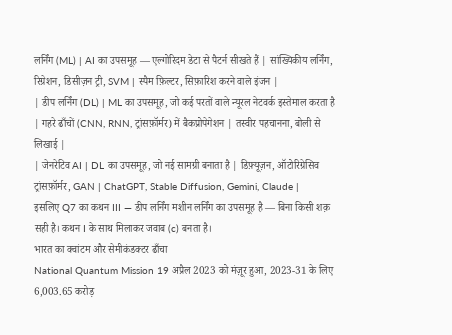लर्निंग (ML) | AI का उपसमूह — एल्गोरिदम डेटा से पैटर्न सीखते हैं | सांख्यिकीय लर्निंग, रिग्रेशन, डिसीज़न ट्री, SVM | स्पैम फ़िल्टर, सिफ़ारिश करने वाले इंजन |
| डीप लर्निंग (DL) | ML का उपसमूह, जो कई परतों वाले न्यूरल नेटवर्क इस्तेमाल करता है | गहरे ढाँचों (CNN, RNN, ट्रांसफ़ॉर्मर) में बैकप्रोपेगेशन | तस्वीर पहचानना, बोली से लिखाई |
| जेनरेटिव AI | DL का उपसमूह, जो नई सामग्री बनाता है | डिफ़्यूज़न, ऑटोरिग्रेसिव ट्रांसफ़ॉर्मर, GAN | ChatGPT, Stable Diffusion, Gemini, Claude |
इसलिए Q7 का कथन III — डीप लर्निंग मशीन लर्निंग का उपसमूह है — बिना किसी शक़ सही है। कथन I के साथ मिलाकर जवाब (c) बनता है।
भारत का क्वांटम और सेमीकंडक्टर ढाँचा
National Quantum Mission 19 अप्रैल 2023 को मंज़ूर हुआ, 2023-31 के लिए 6,003.65 करोड़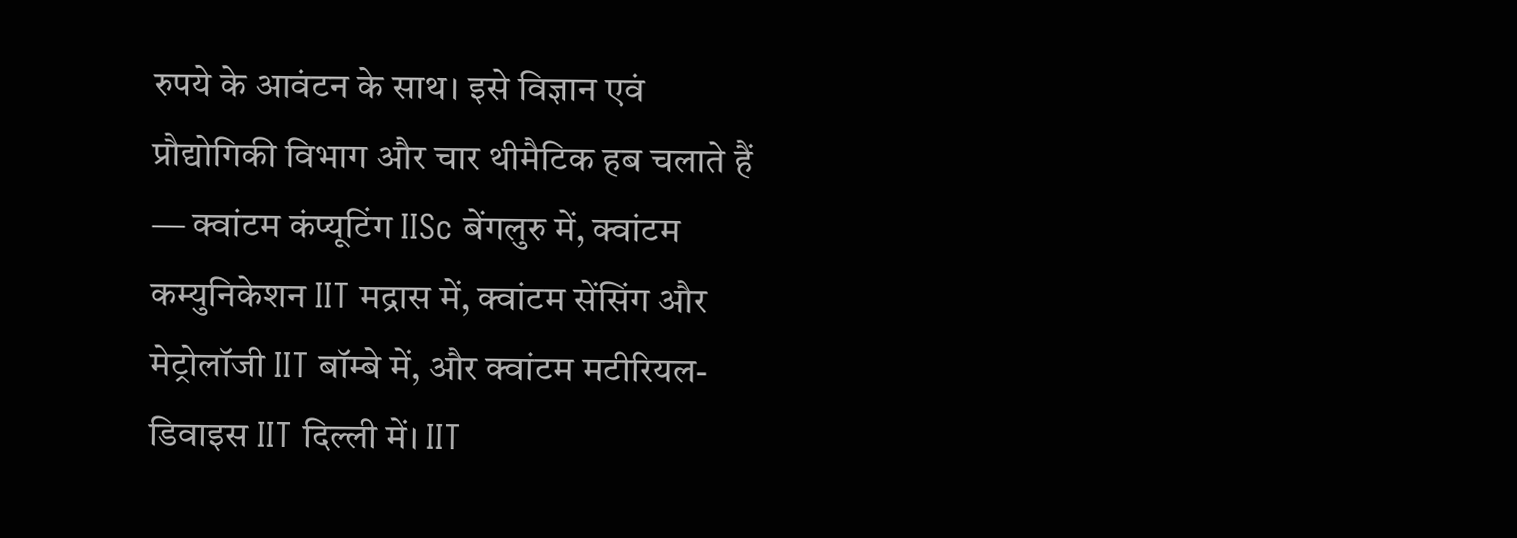रुपये के आवंटन के साथ। इसे विज्ञान एवं प्रौद्योगिकी विभाग और चार थीमैटिक हब चलाते हैं — क्वांटम कंप्यूटिंग IISc बेंगलुरु में, क्वांटम कम्युनिकेशन IIT मद्रास में, क्वांटम सेंसिंग और मेट्रोलॉजी IIT बॉम्बे में, और क्वांटम मटीरियल-डिवाइस IIT दिल्ली में। IIT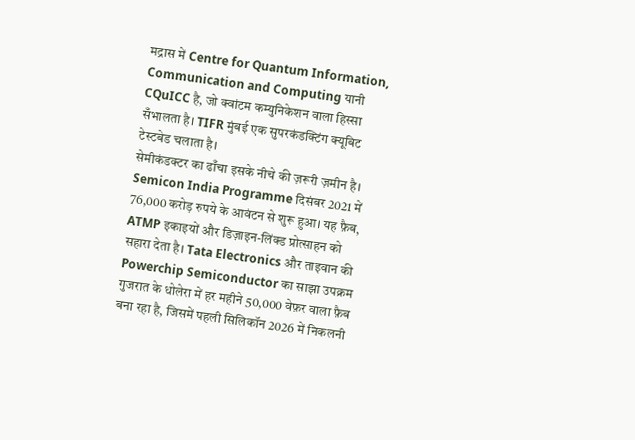मद्रास में Centre for Quantum Information, Communication and Computing यानी CQuICC है, जो क्वांटम कम्युनिकेशन वाला हिस्सा सँभालता है। TIFR मुंबई एक सुपरकंडक्टिंग क्यूबिट टेस्टबेड चलाता है।
सेमीकंडक्टर का ढाँचा इसके नीचे की ज़रूरी ज़मीन है। Semicon India Programme दिसंबर 2021 में 76,000 करोड़ रुपये के आवंटन से शुरू हुआ। यह फ़ैब, ATMP इकाइयों और डिज़ाइन-लिंक्ड प्रोत्साहन को सहारा देता है। Tata Electronics और ताइवान की Powerchip Semiconductor का साझा उपक्रम गुजरात के धोलेरा में हर महीने 50,000 वेफ़र वाला फ़ैब बना रहा है, जिसमें पहली सिलिकॉन 2026 में निकलनी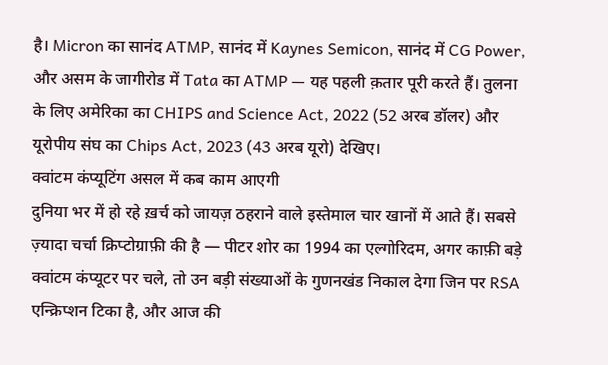है। Micron का सानंद ATMP, सानंद में Kaynes Semicon, सानंद में CG Power, और असम के जागीरोड में Tata का ATMP — यह पहली क़तार पूरी करते हैं। तुलना के लिए अमेरिका का CHIPS and Science Act, 2022 (52 अरब डॉलर) और यूरोपीय संघ का Chips Act, 2023 (43 अरब यूरो) देखिए।
क्वांटम कंप्यूटिंग असल में कब काम आएगी
दुनिया भर में हो रहे ख़र्च को जायज़ ठहराने वाले इस्तेमाल चार खानों में आते हैं। सबसे ज़्यादा चर्चा क्रिप्टोग्राफ़ी की है — पीटर शोर का 1994 का एल्गोरिदम, अगर काफ़ी बड़े क्वांटम कंप्यूटर पर चले, तो उन बड़ी संख्याओं के गुणनखंड निकाल देगा जिन पर RSA एन्क्रिप्शन टिका है, और आज की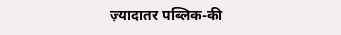ज़्यादातर पब्लिक-की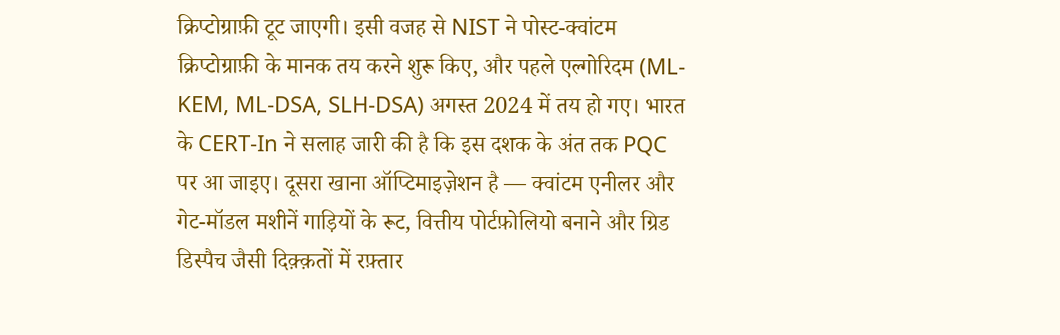क्रिप्टोग्राफ़ी टूट जाएगी। इसी वजह से NIST ने पोस्ट-क्वांटम क्रिप्टोग्राफ़ी के मानक तय करने शुरू किए, और पहले एल्गोरिदम (ML-KEM, ML-DSA, SLH-DSA) अगस्त 2024 में तय हो गए। भारत के CERT-In ने सलाह जारी की है कि इस दशक के अंत तक PQC पर आ जाइए। दूसरा खाना ऑप्टिमाइज़ेशन है — क्वांटम एनीलर और गेट-मॉडल मशीनें गाड़ियों के रूट, वित्तीय पोर्टफ़ोलियो बनाने और ग्रिड डिस्पैच जैसी दिक़्क़तों में रफ़्तार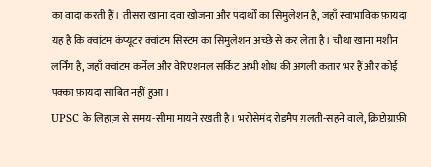का वादा करती हैं। तीसरा खाना दवा खोजना और पदार्थों का सिमुलेशन है, जहाँ स्वाभाविक फ़ायदा यह है कि क्वांटम कंप्यूटर क्वांटम सिस्टम का सिमुलेशन अच्छे से कर लेता है। चौथा खाना मशीन लर्निंग है, जहाँ क्वांटम कर्नेल और वेरिएशनल सर्किट अभी शोध की अगली कतार भर हैं और कोई पक्का फ़ायदा साबित नहीं हुआ।
UPSC के लिहाज़ से समय-सीमा मायने रखती है। भरोसेमंद रोडमैप ग़लती-सहने वाले, क्रिप्टोग्राफ़ी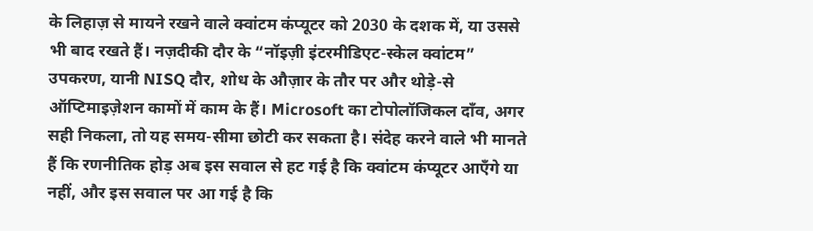के लिहाज़ से मायने रखने वाले क्वांटम कंप्यूटर को 2030 के दशक में, या उससे भी बाद रखते हैं। नज़दीकी दौर के “नॉइज़ी इंटरमीडिएट-स्केल क्वांटम” उपकरण, यानी NISQ दौर, शोध के औज़ार के तौर पर और थोड़े-से ऑप्टिमाइज़ेशन कामों में काम के हैं। Microsoft का टोपोलॉजिकल दाँव, अगर सही निकला, तो यह समय-सीमा छोटी कर सकता है। संदेह करने वाले भी मानते हैं कि रणनीतिक होड़ अब इस सवाल से हट गई है कि क्वांटम कंप्यूटर आएँगे या नहीं, और इस सवाल पर आ गई है कि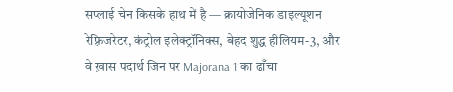सप्लाई चेन किसके हाथ में है — क्रायोजेनिक डाइल्यूशन रेफ़्रिजरेटर, कंट्रोल इलेक्ट्रॉनिक्स, बेहद शुद्ध हीलियम-3, और वे ख़ास पदार्थ जिन पर Majorana 1 का ढाँचा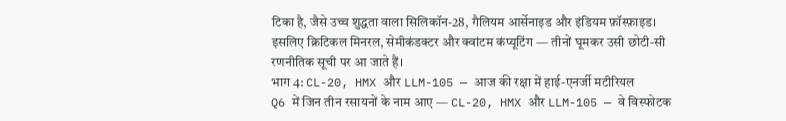टिका है, जैसे उच्च शुद्धता वाला सिलिकॉन-28, गैलियम आर्सेनाइड और इंडियम फ़ॉस्फ़ाइड। इसलिए क्रिटिकल मिनरल, सेमीकंडक्टर और क्वांटम कंप्यूटिंग — तीनों घूमकर उसी छोटी-सी रणनीतिक सूची पर आ जाते हैं।
भाग 4: CL-20, HMX और LLM-105 — आज की रक्षा में हाई-एनर्जी मटीरियल
Q6 में जिन तीन रसायनों के नाम आए — CL-20, HMX और LLM-105 — वे विस्फोटक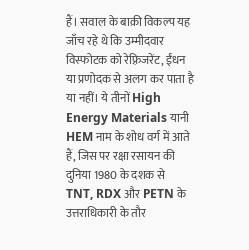हैं। सवाल के बाक़ी विकल्प यह जाँच रहे थे कि उम्मीदवार विस्फोटक को रेफ़्रिजरेंट, ईंधन या प्रणोदक से अलग कर पाता है या नहीं। ये तीनों High Energy Materials यानी HEM नाम के शोध वर्ग में आते हैं, जिस पर रक्षा रसायन की दुनिया 1980 के दशक से TNT, RDX और PETN के उत्तराधिकारी के तौर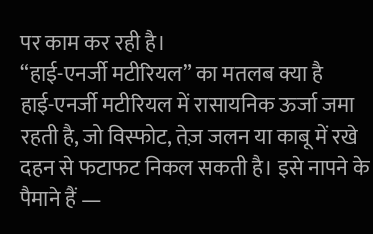पर काम कर रही है।
“हाई-एनर्जी मटीरियल” का मतलब क्या है
हाई-एनर्जी मटीरियल में रासायनिक ऊर्जा जमा रहती है, जो विस्फोट, तेज़ जलन या काबू में रखे दहन से फटाफट निकल सकती है। इसे नापने के पैमाने हैं —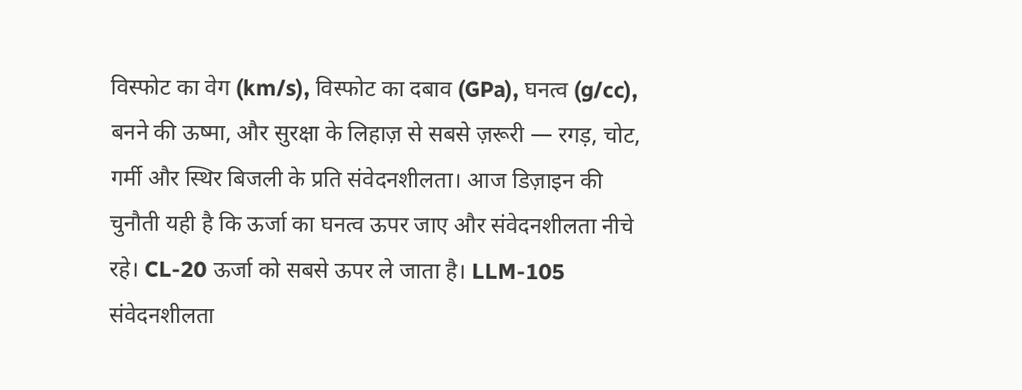विस्फोट का वेग (km/s), विस्फोट का दबाव (GPa), घनत्व (g/cc), बनने की ऊष्मा, और सुरक्षा के लिहाज़ से सबसे ज़रूरी — रगड़, चोट, गर्मी और स्थिर बिजली के प्रति संवेदनशीलता। आज डिज़ाइन की चुनौती यही है कि ऊर्जा का घनत्व ऊपर जाए और संवेदनशीलता नीचे रहे। CL-20 ऊर्जा को सबसे ऊपर ले जाता है। LLM-105 संवेदनशीलता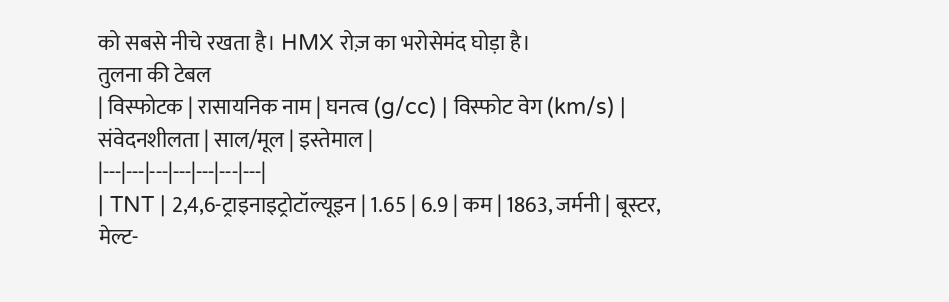को सबसे नीचे रखता है। HMX रोज़ का भरोसेमंद घोड़ा है।
तुलना की टेबल
| विस्फोटक | रासायनिक नाम | घनत्व (g/cc) | विस्फोट वेग (km/s) | संवेदनशीलता | साल/मूल | इस्तेमाल |
|---|---|---|---|---|---|---|
| TNT | 2,4,6-ट्राइनाइट्रोटॉल्यूइन | 1.65 | 6.9 | कम | 1863, जर्मनी | बूस्टर, मेल्ट-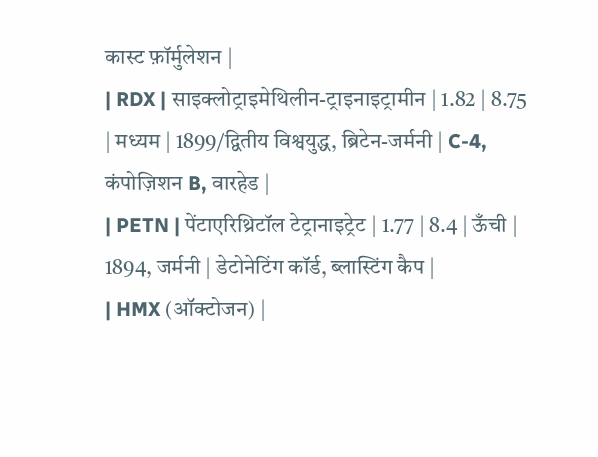कास्ट फ़ॉर्मुलेशन |
| RDX | साइक्लोट्राइमेथिलीन-ट्राइनाइट्रामीन | 1.82 | 8.75 | मध्यम | 1899/द्वितीय विश्वयुद्ध, ब्रिटेन-जर्मनी | C-4, कंपोज़िशन B, वारहेड |
| PETN | पेंटाएरिथ्रिटॉल टेट्रानाइट्रेट | 1.77 | 8.4 | ऊँची | 1894, जर्मनी | डेटोनेटिंग कॉर्ड, ब्लास्टिंग कैप |
| HMX (ऑक्टोजन) |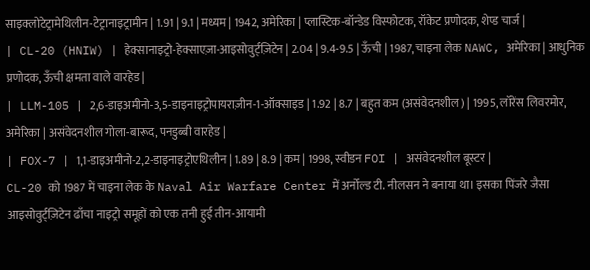साइक्लोटेट्रामेथिलीन-टेट्रानाइट्रामीन | 1.91 | 9.1 | मध्यम | 1942, अमेरिका | प्लास्टिक-बॉन्डेड विस्फोटक, रॉकेट प्रणोदक, शेप्ड चार्ज |
| CL-20 (HNIW) | हेक्सानाइट्रो-हेक्साएज़ा-आइसोवुर्ट्ज़िटेन | 2.04 | 9.4-9.5 | ऊँची | 1987, चाइना लेक NAWC, अमेरिका | आधुनिक प्रणोदक, ऊँची क्षमता वाले वारहेड |
| LLM-105 | 2,6-डाइअमीनो-3,5-डाइनाइट्रोपायराज़ीन-1-ऑक्साइड | 1.92 | 8.7 | बहुत कम (असंवेदनशील) | 1995, लॉरेंस लिवरमोर, अमेरिका | असंवेदनशील गोला-बारूद, पनडुब्बी वारहेड |
| FOX-7 | 1,1-डाइअमीनो-2,2-डाइनाइट्रोएथिलीन | 1.89 | 8.9 | कम | 1998, स्वीडन FOI | असंवेदनशील बूस्टर |
CL-20 को 1987 में चाइना लेक के Naval Air Warfare Center में अर्नोल्ड टी. नीलसन ने बनाया था। इसका पिंजरे जैसा आइसोवुर्ट्ज़िटेन ढाँचा नाइट्रो समूहों को एक तनी हुई तीन-आयामी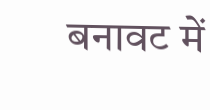बनावट में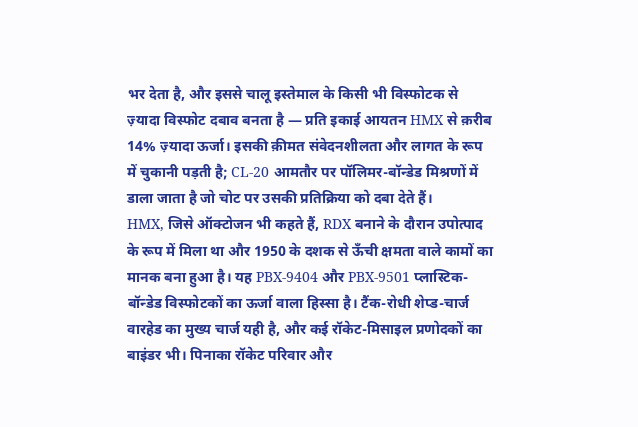भर देता है, और इससे चालू इस्तेमाल के किसी भी विस्फोटक से ज़्यादा विस्फोट दबाव बनता है — प्रति इकाई आयतन HMX से क़रीब 14% ज़्यादा ऊर्जा। इसकी क़ीमत संवेदनशीलता और लागत के रूप में चुकानी पड़ती है; CL-20 आमतौर पर पॉलिमर-बॉन्डेड मिश्रणों में डाला जाता है जो चोट पर उसकी प्रतिक्रिया को दबा देते हैं।
HMX, जिसे ऑक्टोजन भी कहते हैं, RDX बनाने के दौरान उपोत्पाद के रूप में मिला था और 1950 के दशक से ऊँची क्षमता वाले कामों का मानक बना हुआ है। यह PBX-9404 और PBX-9501 प्लास्टिक-बॉन्डेड विस्फोटकों का ऊर्जा वाला हिस्सा है। टैंक-रोधी शेप्ड-चार्ज वारहेड का मुख्य चार्ज यही है, और कई रॉकेट-मिसाइल प्रणोदकों का बाइंडर भी। पिनाका रॉकेट परिवार और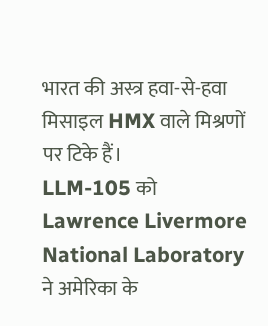भारत की अस्त्र हवा-से-हवा मिसाइल HMX वाले मिश्रणों पर टिके हैं।
LLM-105 को Lawrence Livermore National Laboratory ने अमेरिका के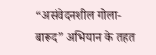“असंवेदनशील गोला-बारूद” अभियान के तहत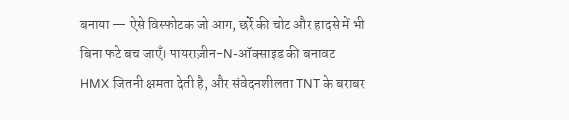बनाया — ऐसे विस्फोटक जो आग, छर्रे की चोट और हादसे में भी बिना फटे बच जाएँ। पायराज़ीन-N-ऑक्साइड की बनावट HMX जितनी क्षमता देती है, और संवेदनशीलता TNT के बराबर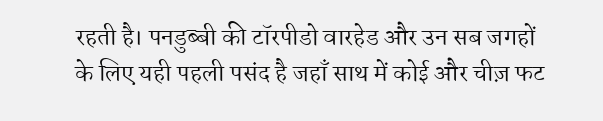रहती है। पनडुब्बी की टॉरपीडो वारहेड और उन सब जगहों के लिए यही पहली पसंद है जहाँ साथ में कोई और चीज़ फट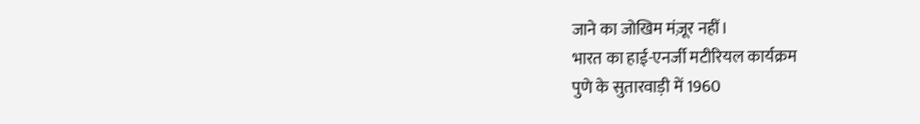जाने का जोखिम मंज़ूर नहीं।
भारत का हाई-एनर्जी मटीरियल कार्यक्रम
पुणे के सुतारवाड़ी में 1960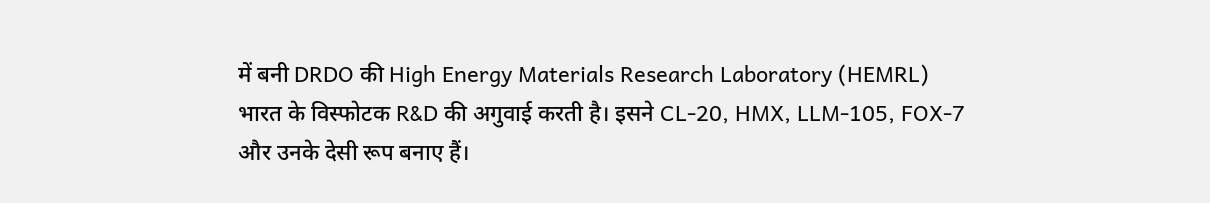में बनी DRDO की High Energy Materials Research Laboratory (HEMRL) भारत के विस्फोटक R&D की अगुवाई करती है। इसने CL-20, HMX, LLM-105, FOX-7 और उनके देसी रूप बनाए हैं।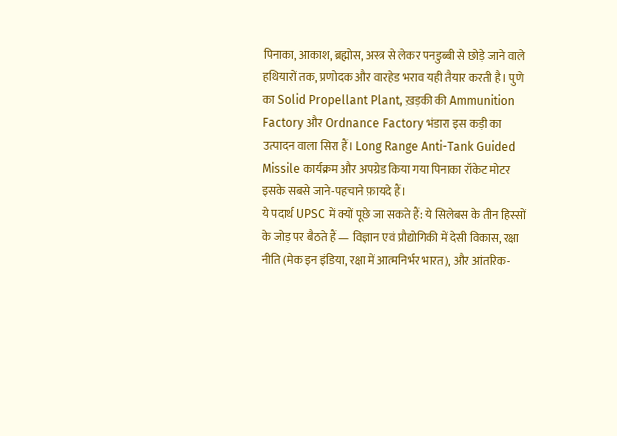पिनाका, आकाश, ब्रह्मोस, अस्त्र से लेकर पनडुब्बी से छोड़े जाने वाले हथियारों तक, प्रणोदक और वारहेड भराव यही तैयार करती है। पुणे का Solid Propellant Plant, ख़ड़की की Ammunition Factory और Ordnance Factory भंडारा इस कड़ी का उत्पादन वाला सिरा हैं। Long Range Anti-Tank Guided Missile कार्यक्रम और अपग्रेड किया गया पिनाका रॉकेट मोटर इसके सबसे जाने-पहचाने फ़ायदे हैं।
ये पदार्थ UPSC में क्यों पूछे जा सकते हैं: ये सिलेबस के तीन हिस्सों के जोड़ पर बैठते हैं — विज्ञान एवं प्रौद्योगिकी में देसी विकास, रक्षा नीति (मेक इन इंडिया, रक्षा में आत्मनिर्भर भारत), और आंतरिक-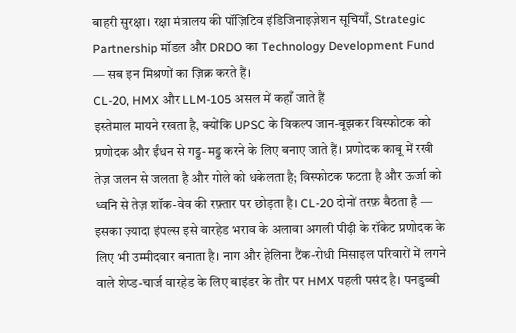बाहरी सुरक्षा। रक्षा मंत्रालय की पॉज़िटिव इंडिजिनाइज़ेशन सूचियाँ, Strategic Partnership मॉडल और DRDO का Technology Development Fund — सब इन मिश्रणों का ज़िक्र करते हैं।
CL-20, HMX और LLM-105 असल में कहाँ जाते हैं
इस्तेमाल मायने रखता है, क्योंकि UPSC के विकल्प जान-बूझकर विस्फोटक को प्रणोदक और ईंधन से गड्ड-मड्ड करने के लिए बनाए जाते हैं। प्रणोदक काबू में रखी तेज़ जलन से जलता है और गोले को धकेलता है; विस्फोटक फटता है और ऊर्जा को ध्वनि से तेज़ शॉक-वेव की रफ़्तार पर छोड़ता है। CL-20 दोनों तरफ़ बैठता है — इसका ज़्यादा इंपल्स इसे वारहेड भराव के अलावा अगली पीढ़ी के रॉकेट प्रणोदक के लिए भी उम्मीदवार बनाता है। नाग और हेलिना टैंक-रोधी मिसाइल परिवारों में लगने वाले शेप्ड-चार्ज वारहेड के लिए बाइंडर के तौर पर HMX पहली पसंद है। पनडुब्बी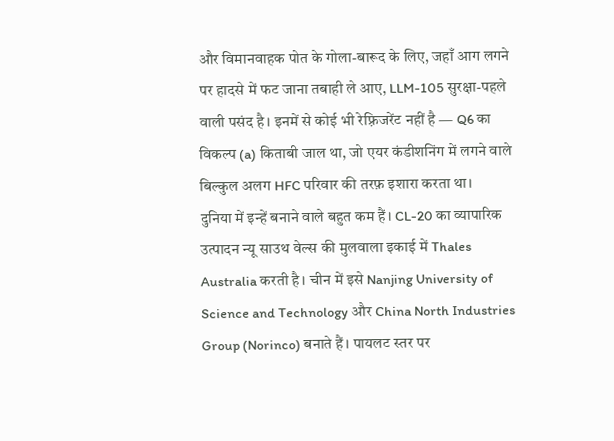और विमानवाहक पोत के गोला-बारूद के लिए, जहाँ आग लगने पर हादसे में फट जाना तबाही ले आए, LLM-105 सुरक्षा-पहले वाली पसंद है। इनमें से कोई भी रेफ़्रिजरेंट नहीं है — Q6 का विकल्प (a) किताबी जाल था, जो एयर कंडीशनिंग में लगने वाले बिल्कुल अलग HFC परिवार की तरफ़ इशारा करता था।
दुनिया में इन्हें बनाने वाले बहुत कम हैं। CL-20 का व्यापारिक उत्पादन न्यू साउथ वेल्स की मुलवाला इकाई में Thales Australia करती है। चीन में इसे Nanjing University of Science and Technology और China North Industries Group (Norinco) बनाते हैं। पायलट स्तर पर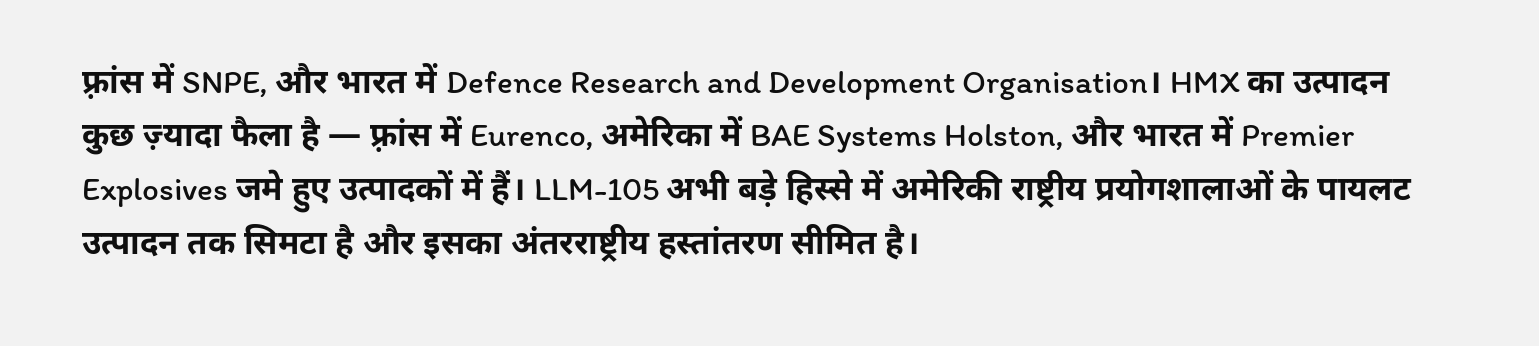फ़्रांस में SNPE, और भारत में Defence Research and Development Organisation। HMX का उत्पादन कुछ ज़्यादा फैला है — फ़्रांस में Eurenco, अमेरिका में BAE Systems Holston, और भारत में Premier Explosives जमे हुए उत्पादकों में हैं। LLM-105 अभी बड़े हिस्से में अमेरिकी राष्ट्रीय प्रयोगशालाओं के पायलट उत्पादन तक सिमटा है और इसका अंतरराष्ट्रीय हस्तांतरण सीमित है।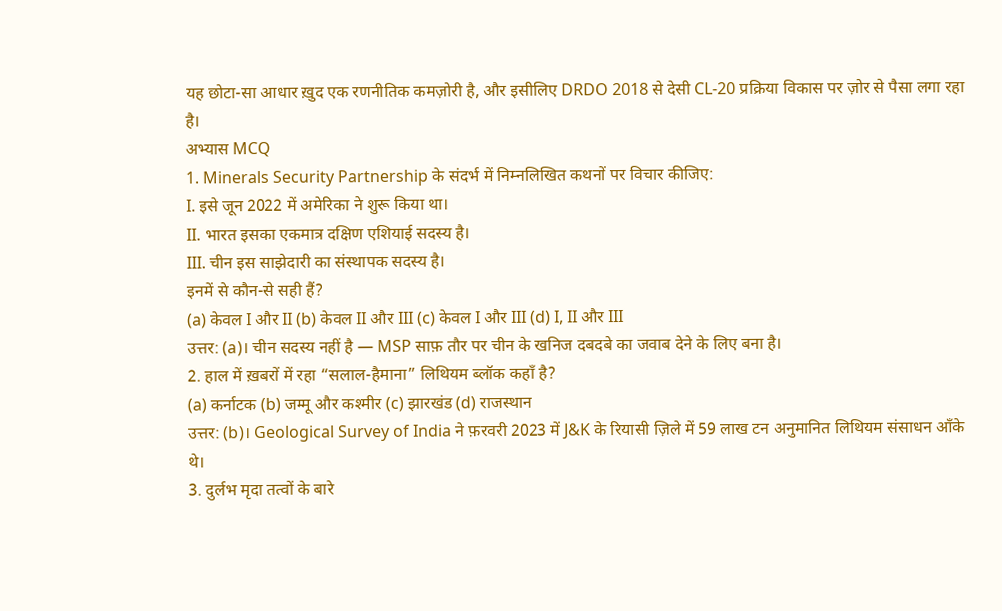यह छोटा-सा आधार ख़ुद एक रणनीतिक कमज़ोरी है, और इसीलिए DRDO 2018 से देसी CL-20 प्रक्रिया विकास पर ज़ोर से पैसा लगा रहा है।
अभ्यास MCQ
1. Minerals Security Partnership के संदर्भ में निम्नलिखित कथनों पर विचार कीजिए:
I. इसे जून 2022 में अमेरिका ने शुरू किया था।
II. भारत इसका एकमात्र दक्षिण एशियाई सदस्य है।
III. चीन इस साझेदारी का संस्थापक सदस्य है।
इनमें से कौन-से सही हैं?
(a) केवल I और II (b) केवल II और III (c) केवल I और III (d) I, II और III
उत्तर: (a)। चीन सदस्य नहीं है — MSP साफ़ तौर पर चीन के खनिज दबदबे का जवाब देने के लिए बना है।
2. हाल में ख़बरों में रहा “सलाल-हैमाना” लिथियम ब्लॉक कहाँ है?
(a) कर्नाटक (b) जम्मू और कश्मीर (c) झारखंड (d) राजस्थान
उत्तर: (b)। Geological Survey of India ने फ़रवरी 2023 में J&K के रियासी ज़िले में 59 लाख टन अनुमानित लिथियम संसाधन आँके थे।
3. दुर्लभ मृदा तत्वों के बारे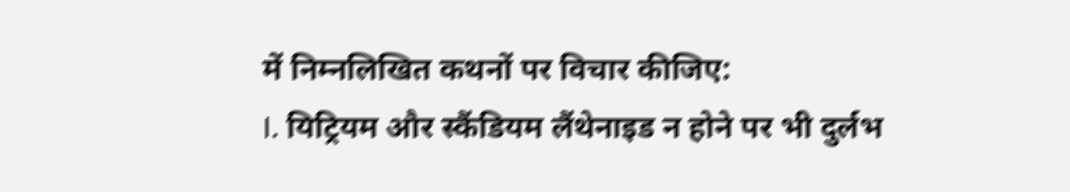में निम्नलिखित कथनों पर विचार कीजिए:
I. यिट्रियम और स्कैंडियम लैंथेनाइड न होने पर भी दुर्लभ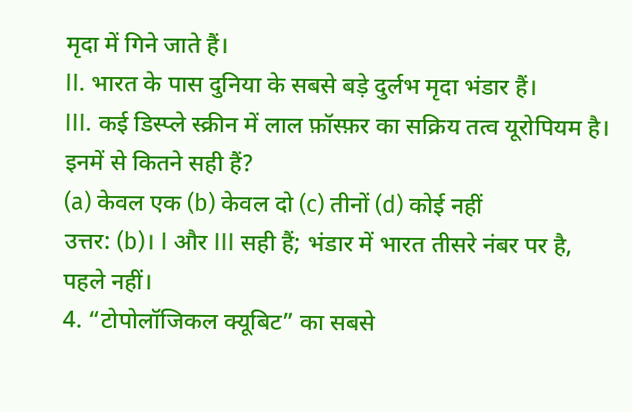मृदा में गिने जाते हैं।
II. भारत के पास दुनिया के सबसे बड़े दुर्लभ मृदा भंडार हैं।
III. कई डिस्प्ले स्क्रीन में लाल फ़ॉस्फ़र का सक्रिय तत्व यूरोपियम है।
इनमें से कितने सही हैं?
(a) केवल एक (b) केवल दो (c) तीनों (d) कोई नहीं
उत्तर: (b)। I और III सही हैं; भंडार में भारत तीसरे नंबर पर है, पहले नहीं।
4. “टोपोलॉजिकल क्यूबिट” का सबसे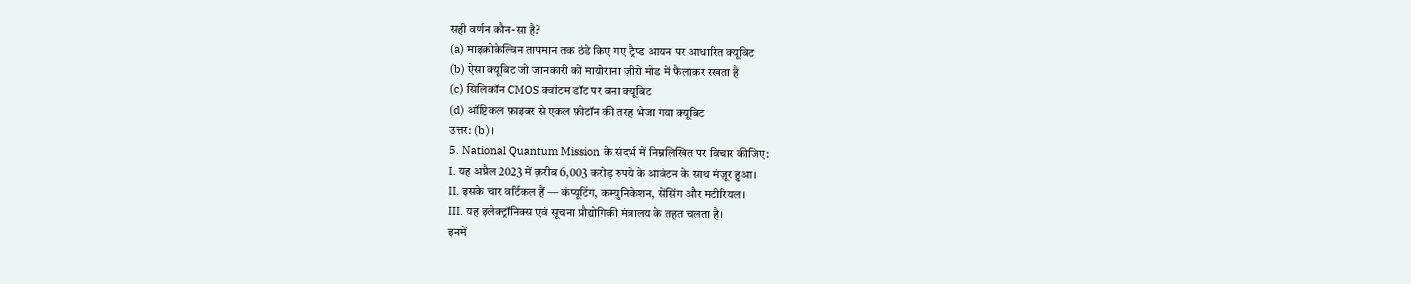सही वर्णन कौन-सा है?
(a) माइक्रोकेल्विन तापमान तक ठंडे किए गए ट्रैप्ड आयन पर आधारित क्यूबिट
(b) ऐसा क्यूबिट जो जानकारी को मायोराना ज़ीरो मोड में फैलाकर रखता है
(c) सिलिकॉन CMOS क्वांटम डॉट पर बना क्यूबिट
(d) ऑप्टिकल फ़ाइबर से एकल फ़ोटॉन की तरह भेजा गया क्यूबिट
उत्तर: (b)।
5. National Quantum Mission के संदर्भ में निम्नलिखित पर विचार कीजिए:
I. यह अप्रैल 2023 में क़रीब 6,003 करोड़ रुपये के आवंटन के साथ मंज़ूर हुआ।
II. इसके चार वर्टिकल हैं — कंप्यूटिंग, कम्युनिकेशन, सेंसिंग और मटीरियल।
III. यह इलेक्ट्रॉनिक्स एवं सूचना प्रौद्योगिकी मंत्रालय के तहत चलता है।
इनमें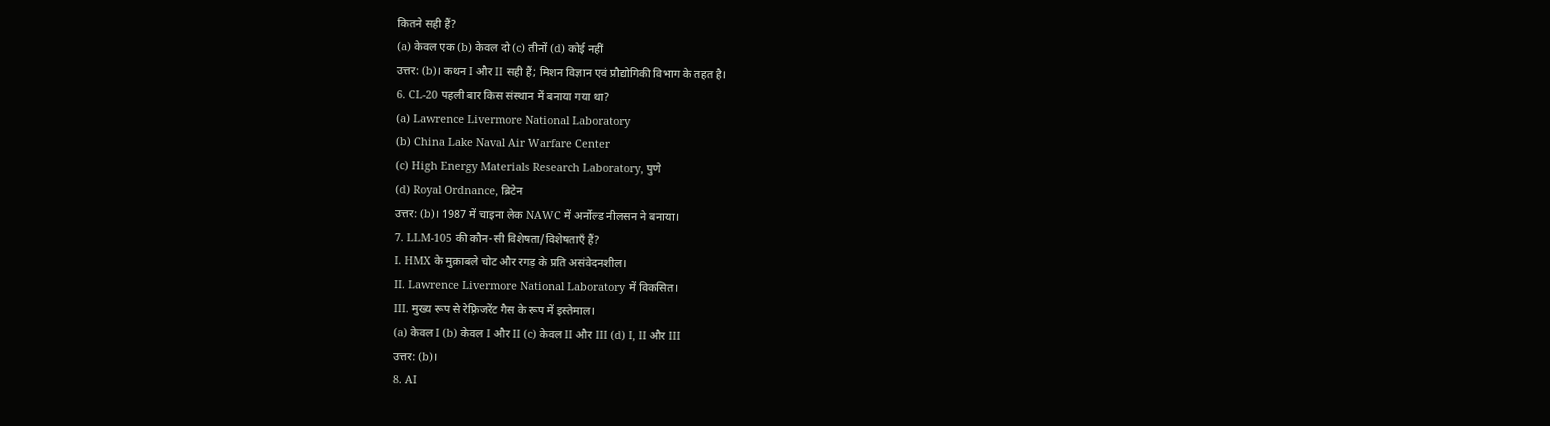कितने सही हैं?
(a) केवल एक (b) केवल दो (c) तीनों (d) कोई नहीं
उत्तर: (b)। कथन I और II सही हैं; मिशन विज्ञान एवं प्रौद्योगिकी विभाग के तहत है।
6. CL-20 पहली बार किस संस्थान में बनाया गया था?
(a) Lawrence Livermore National Laboratory
(b) China Lake Naval Air Warfare Center
(c) High Energy Materials Research Laboratory, पुणे
(d) Royal Ordnance, ब्रिटेन
उत्तर: (b)। 1987 में चाइना लेक NAWC में अर्नोल्ड नीलसन ने बनाया।
7. LLM-105 की कौन-सी विशेषता/विशेषताएँ हैं?
I. HMX के मुक़ाबले चोट और रगड़ के प्रति असंवेदनशील।
II. Lawrence Livermore National Laboratory में विकसित।
III. मुख्य रूप से रेफ़्रिजरेंट गैस के रूप में इस्तेमाल।
(a) केवल I (b) केवल I और II (c) केवल II और III (d) I, II और III
उत्तर: (b)।
8. AI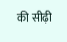की सीढ़ी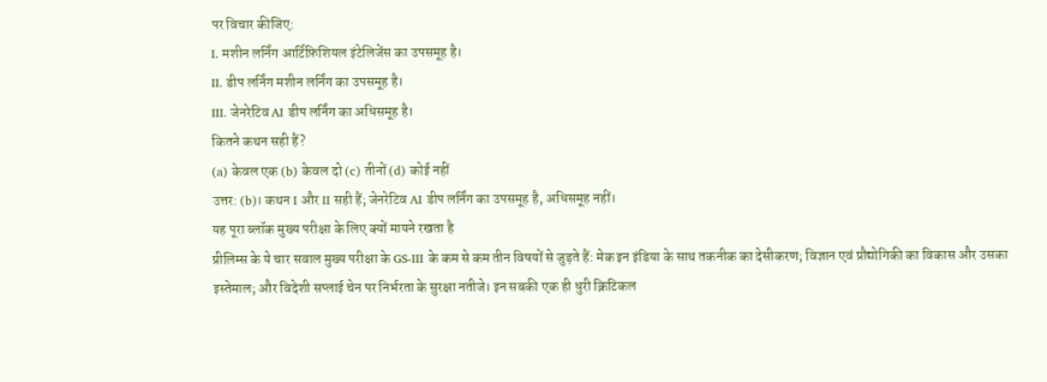पर विचार कीजिए:
I. मशीन लर्निंग आर्टिफ़िशियल इंटेलिजेंस का उपसमूह है।
II. डीप लर्निंग मशीन लर्निंग का उपसमूह है।
III. जेनरेटिव AI डीप लर्निंग का अधिसमूह है।
कितने कथन सही हैं?
(a) केवल एक (b) केवल दो (c) तीनों (d) कोई नहीं
उत्तर: (b)। कथन I और II सही हैं; जेनरेटिव AI डीप लर्निंग का उपसमूह है, अधिसमूह नहीं।
यह पूरा ब्लॉक मुख्य परीक्षा के लिए क्यों मायने रखता है
प्रीलिम्स के ये चार सवाल मुख्य परीक्षा के GS-III के कम से कम तीन विषयों से जुड़ते हैं: मेक इन इंडिया के साथ तकनीक का देसीकरण; विज्ञान एवं प्रौद्योगिकी का विकास और उसका इस्तेमाल; और विदेशी सप्लाई चेन पर निर्भरता के सुरक्षा नतीजे। इन सबकी एक ही धुरी क्रिटिकल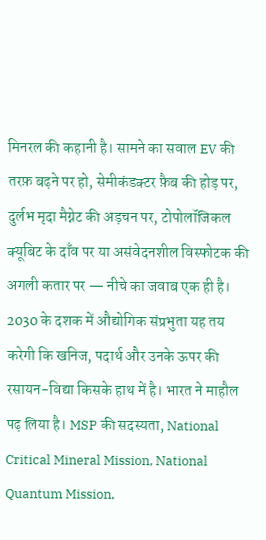मिनरल की कहानी है। सामने का सवाल EV की तरफ़ बढ़ने पर हो, सेमीकंडक्टर फ़ैब की होड़ पर, दुर्लभ मृदा मैग्नेट की अड़चन पर, टोपोलॉजिकल क्यूबिट के दाँव पर या असंवेदनशील विस्फोटक की अगली कतार पर — नीचे का जवाब एक ही है। 2030 के दशक में औद्योगिक संप्रभुता यह तय करेगी कि खनिज, पदार्थ और उनके ऊपर की रसायन-विद्या किसके हाथ में है। भारत ने माहौल पढ़ लिया है। MSP की सदस्यता, National Critical Mineral Mission, National Quantum Mission,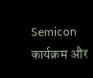Semicon कार्यक्रम और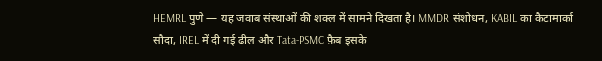HEMRL पुणे — यह जवाब संस्थाओं की शक्ल में सामने दिखता है। MMDR संशोधन, KABIL का कैटामार्का सौदा, IREL में दी गई ढील और Tata-PSMC फ़ैब इसके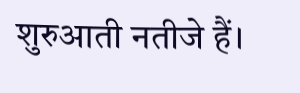शुरुआती नतीजे हैं।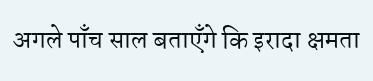अगले पाँच साल बताएँगे कि इरादा क्षमता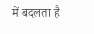में बदलता है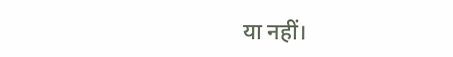या नहीं।